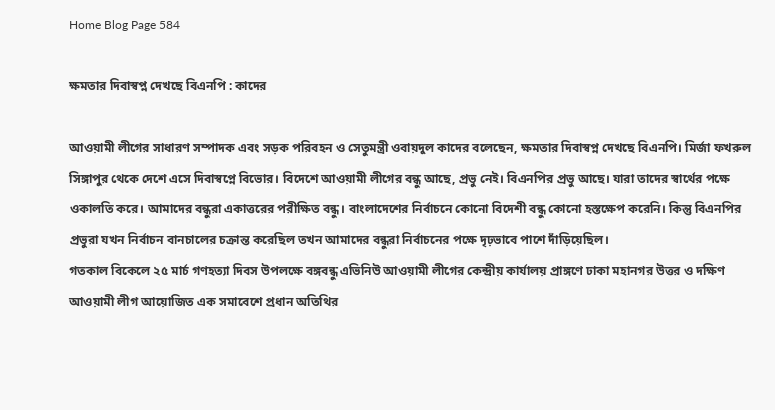Home Blog Page 584

ক্ষমতার দিবাস্বপ্ন দেখছে বিএনপি : কাদের

আওয়ামী লীগের সাধারণ সম্পাদক এবং সড়ক পরিবহন ও সেতুমন্ত্রী ওবায়দুল কাদের বলেছেন, ক্ষমতার দিবাস্বপ্ন দেখছে বিএনপি। মির্জা ফখরুল সিঙ্গাপুর থেকে দেশে এসে দিবাস্বপ্নে বিভোর। বিদেশে আওয়ামী লীগের বন্ধু আছে, প্রভু নেই। বিএনপির প্রভু আছে। যারা তাদের স্বার্থের পক্ষে ওকালতি করে। আমাদের বন্ধুরা একাত্তরের পরীক্ষিত বন্ধু। বাংলাদেশের নির্বাচনে কোনো বিদেশী বন্ধু কোনো হস্তক্ষেপ করেনি। কিন্তু বিএনপির প্রভুরা যখন নির্বাচন বানচালের চক্রান্ত করেছিল তখন আমাদের বন্ধুরা নির্বাচনের পক্ষে দৃঢ়ভাবে পাশে দাঁড়িয়েছিল।
গতকাল বিকেলে ২৫ মার্চ গণহত্যা দিবস উপলক্ষে বঙ্গবন্ধু এভিনিউ আওয়ামী লীগের কেন্দ্রীয় কার্যালয় প্রাঙ্গণে ঢাকা মহানগর উত্তর ও দক্ষিণ আওয়ামী লীগ আয়োজিত এক সমাবেশে প্রধান অতিথির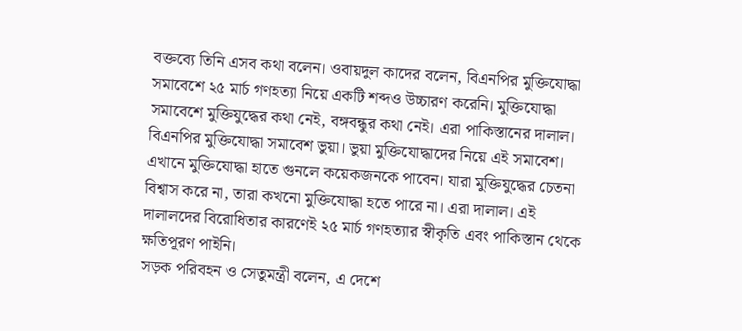বক্তব্যে তিনি এসব কথা বলেন। ওবায়দুল কাদের বলেন, বিএনপির মুক্তিযোদ্ধা সমাবেশে ২৫ মার্চ গণহত্যা নিয়ে একটি শব্দও উচ্চারণ করেনি। মুক্তিযোদ্ধা সমাবেশে মুক্তিযুদ্ধের কথা নেই, বঙ্গবন্ধুর কথা নেই। এরা পাকিস্তানের দালাল। বিএনপির মুক্তিযোদ্ধা সমাবেশ ভুয়া। ভুয়া মুক্তিযোদ্ধাদের নিয়ে এই সমাবেশ। এখানে মুক্তিযোদ্ধা হাতে গুনলে কয়েকজনকে পাবেন। যারা মুক্তিযুদ্ধের চেতনা বিশ্বাস করে না, তারা কখনো মুক্তিযোদ্ধা হতে পারে না। এরা দালাল। এই দালালদের বিরোধিতার কারণেই ২৫ মার্চ গণহত্যার স্বীকৃতি এবং পাকিস্তান থেকে ক্ষতিপূরণ পাইনি।
সড়ক পরিবহন ও সেতুমন্ত্রী বলেন, এ দেশে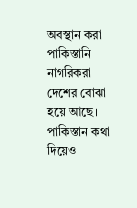অবস্থান করা পাকিস্তানি নাগরিকরা দেশের বোঝা হয়ে আছে। পাকিস্তান কথা দিয়েও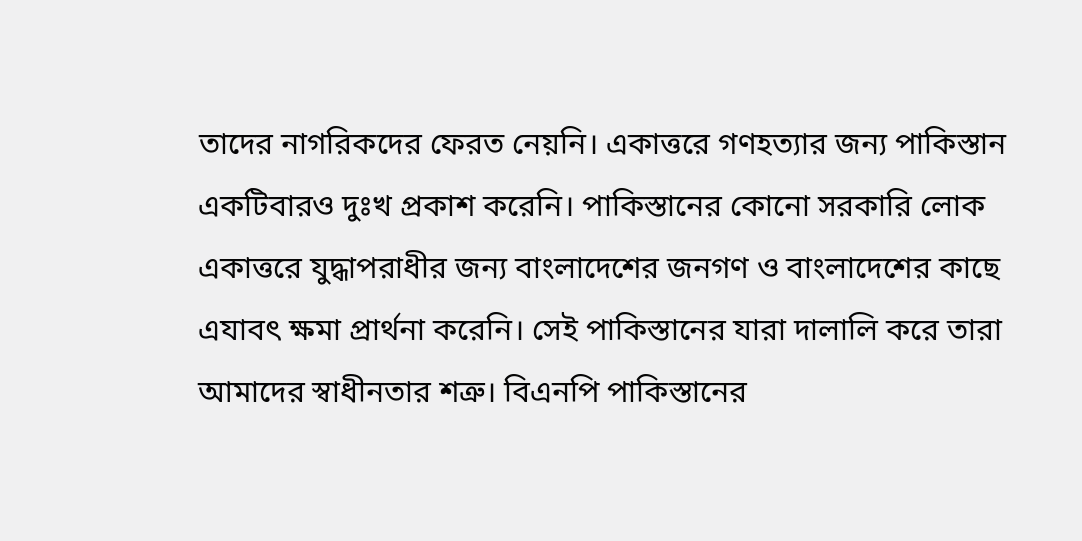তাদের নাগরিকদের ফেরত নেয়নি। একাত্তরে গণহত্যার জন্য পাকিস্তান একটিবারও দুঃখ প্রকাশ করেনি। পাকিস্তানের কোনো সরকারি লোক একাত্তরে যুদ্ধাপরাধীর জন্য বাংলাদেশের জনগণ ও বাংলাদেশের কাছে এযাবৎ ক্ষমা প্রার্থনা করেনি। সেই পাকিস্তানের যারা দালালি করে তারা আমাদের স্বাধীনতার শত্রু। বিএনপি পাকিস্তানের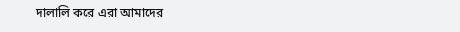দালালি করে এরা আমাদের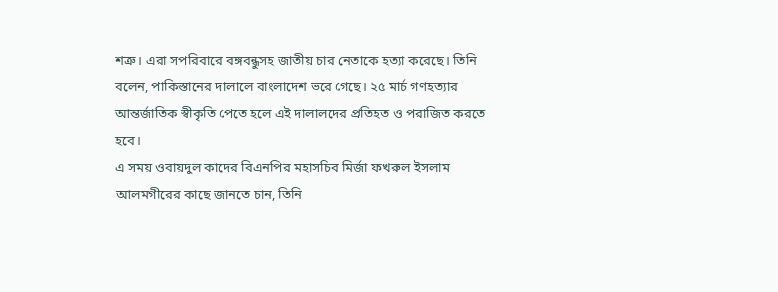শত্রু। এরা সপরিবারে বঙ্গবন্ধুসহ জাতীয় চার নেতাকে হত্যা করেছে। তিনি বলেন, পাকিস্তানের দালালে বাংলাদেশ ভরে গেছে। ২৫ মার্চ গণহত্যার আন্তর্জাতিক স্বীকৃতি পেতে হলে এই দালালদের প্রতিহত ও পরাজিত করতে হবে।
এ সময় ওবায়দুল কাদের বিএনপির মহাসচিব মির্জা ফখরুল ইসলাম আলমগীরের কাছে জানতে চান, তিনি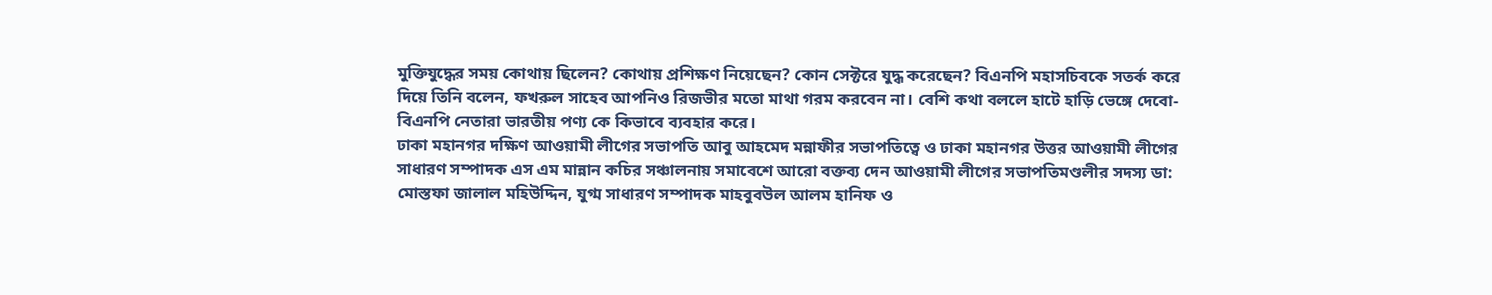মুক্তিযুদ্ধের সময় কোথায় ছিলেন? কোথায় প্রশিক্ষণ নিয়েছেন? কোন সেক্টরে যুদ্ধ করেছেন? বিএনপি মহাসচিবকে সতর্ক করে দিয়ে তিনি বলেন, ফখরুল সাহেব আপনিও রিজভীর মতো মাথা গরম করবেন না। বেশি কথা বললে হাটে হাড়ি ভেঙ্গে দেবো- বিএনপি নেতারা ভারতীয় পণ্য কে কিভাবে ব্যবহার করে।
ঢাকা মহানগর দক্ষিণ আওয়ামী লীগের সভাপতি আবু আহমেদ মন্নাফীর সভাপতিত্বে ও ঢাকা মহানগর উত্তর আওয়ামী লীগের সাধারণ সম্পাদক এস এম মান্নান কচির সঞ্চালনায় সমাবেশে আরো বক্তব্য দেন আওয়ামী লীগের সভাপতিমণ্ডলীর সদস্য ডা: মোস্তফা জালাল মহিউদ্দিন, যুগ্ম সাধারণ সম্পাদক মাহবুবউল আলম হানিফ ও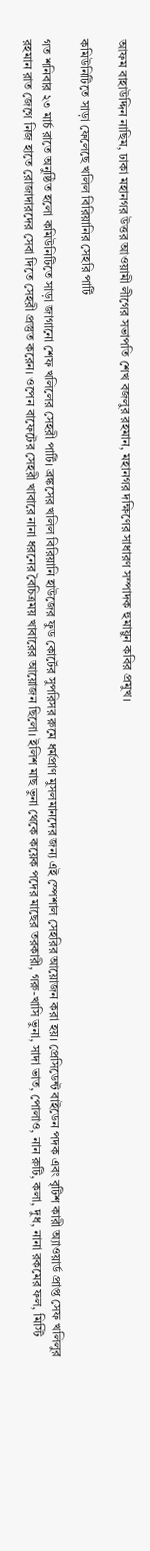আফম বাহাউদ্দিন নাছিম, ঢাকা মহানগর উত্তর আওয়ামী লীগের সভাপতি শেখ বজলুর রহমান, মহানগর দক্ষিণের সাধারণ সম্পাদক হুমায়ুন কবির প্রমুখ।

কমিউনিটিতে সাড়া ফেলেছে খলিল বিরিয়ানির সেহরি পার্টি

গত শনিবার ২৩ মার্চ রাতে অনুষ্ঠিত হলো কমিউনিটিতে সাড়া জাগানো শেফ খলিলের সেহরী পার্টি। ব্রঙ্কসের খলিল বিরিয়ানি হাউজের ফুড কোর্টের সুপরিসর রুমে ধর্মপ্রাণ মুসলমানদের জন্য এই স্পেশাল সেহরির আয়োজন করা হয়। প্রেসিডেন্ট বাইডেন পদক এবং বৃটিশ কারী অ্যাওয়ার্ড প্রাপ্ত সেফ খলিলুর রহমান রাত জেগে নিজ হাতে রোজাদারদের সেবা দিতে সেহরী প্রস্তুত করেন। ওপেন বাফেটের সেহরী খাবারে নানা ধরনের বৈচিত্রময় খাবারের আয়োজন ছিলো। ইলিশ মাছ ভুনা থেকে কয়েক পদের মাছের তরকারী, গরু-খাসি ভুনা, সাদা ভাত, পোলাও, নান রুটি, কলা, দুধ, নানা রকমের ফল, মিস্টি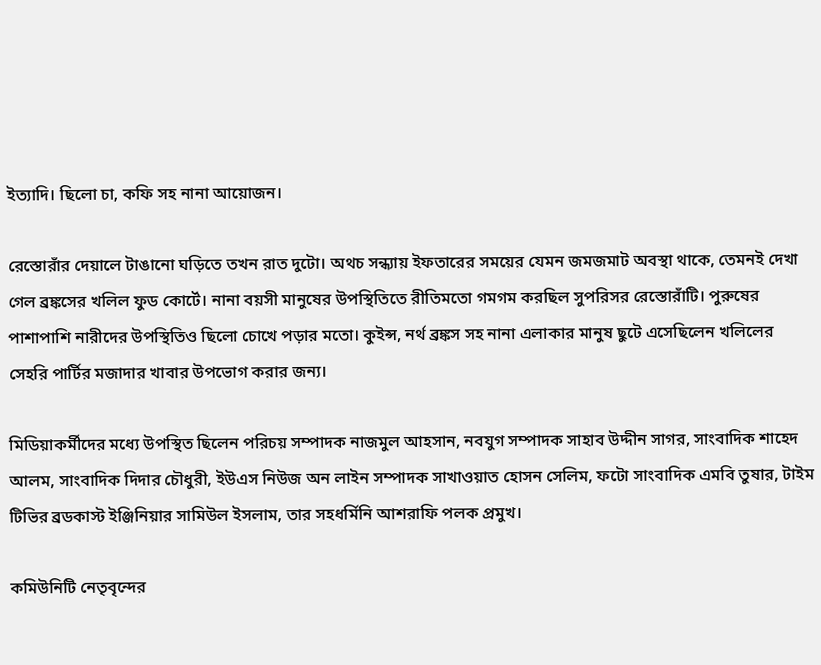ইত্যাদি। ছিলো চা, কফি সহ নানা আয়োজন।

রেস্তোরাঁর দেয়ালে টাঙানো ঘড়িতে তখন রাত দুটো। অথচ সন্ধ্যায় ইফতারের সময়ের যেমন জমজমাট অবস্থা থাকে, তেমনই দেখা গেল ব্রঙ্কসের খলিল ফুড কোর্টে। নানা বয়সী মানুষের উপস্থিতিতে রীতিমতো গমগম করছিল সুপরিসর রেস্তোরাঁটি। পুরুষের পাশাপাশি নারীদের উপস্থিতিও ছিলো চোখে পড়ার মতো। কুইন্স, নর্থ ব্রঙ্কস সহ নানা এলাকার মানুষ ছুটে এসেছিলেন খলিলের সেহরি পার্টির মজাদার খাবার উপভোগ করার জন্য।

মিডিয়াকর্মীদের মধ্যে উপস্থিত ছিলেন পরিচয় সম্পাদক নাজমুল আহসান, নবযুগ সম্পাদক সাহাব উদ্দীন সাগর, সাংবাদিক শাহেদ আলম, সাংবাদিক দিদার চৌধুরী, ইউএস নিউজ অন লাইন সম্পাদক সাখাওয়াত হোসন সেলিম, ফটো সাংবাদিক এমবি তুষার, টাইম টিভির ব্রডকাস্ট ইঞ্জিনিয়ার সামিউল ইসলাম, তার সহধর্মিনি আশরাফি পলক প্রমুখ।

কমিউনিটি নেতৃবৃন্দের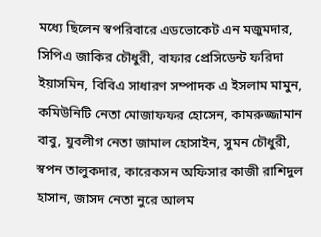মধ্যে ছিলেন স্বপরিবারে এডভোকেট এন মজুমদার, সিপিএ জাকির চৌধুরী, বাফার প্রেসিডেন্ট ফরিদা ইয়াসমিন, বিবিএ সাধারণ সম্পাদক এ ইসলাম মামুন, কমিউনিটি নেতা মোজাফফর হোসেন, কামরুজ্জামান বাবু, যুবলীগ নেতা জামাল হোসাইন, সুমন চৌধুরী, স্বপন তালুকদার, কারেকসন অফিসার কাজী রাশিদুল হাসান, জাসদ নেতা নুরে আলম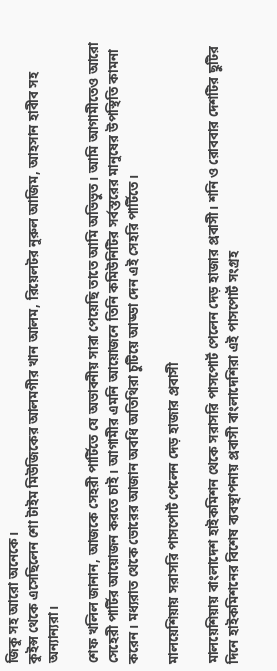জিকু সহ আরো অনেকে।
কুইন্স থেকে এসেছিলেন শো টাইম মিউজিকের আলমগীর খান আলম, রিয়েলটর নুরুল আজিম, আহসান হাবীব সহ অন্যান্যরা।

শেফ খলিল জানান, আজকে সেহরী পার্টিতে যে অভাবনীয় সারা পেয়েছি তাতে আমি অভিভুত। আমি আগামীতেও আরো সেহেরী পার্টির আয়োজন করতে চাই। আগামীর এমনি আয়োজনে তিনি কমিউনিটির সর্বস্তরের মানুষের উপস্থিতি কামনা করেন। মধ্যরাত থেকে ভোরের আজান অবধি অতিথিরা চুটিয়ে আড্ডা দেন এই সেহরি পার্টিতে।

মালয়েশিয়ায় সরাসরি পাসপোর্ট পেলেন দেড় হাজার প্রবাসী

মালয়েশিয়ায় বাংলাদেশ হাইকমিশন থেকে সরাসরি পাসপোর্ট পেলেন দেড় হাজার প্রবাসী। শনি ও রোববার দেশটির ছুটির দিনে হাইকমিশনের বিশেষ ব্যবস্থাপনায় প্রবাসী বাংলাদেশিরা এই পাসপোর্ট সংগ্রহ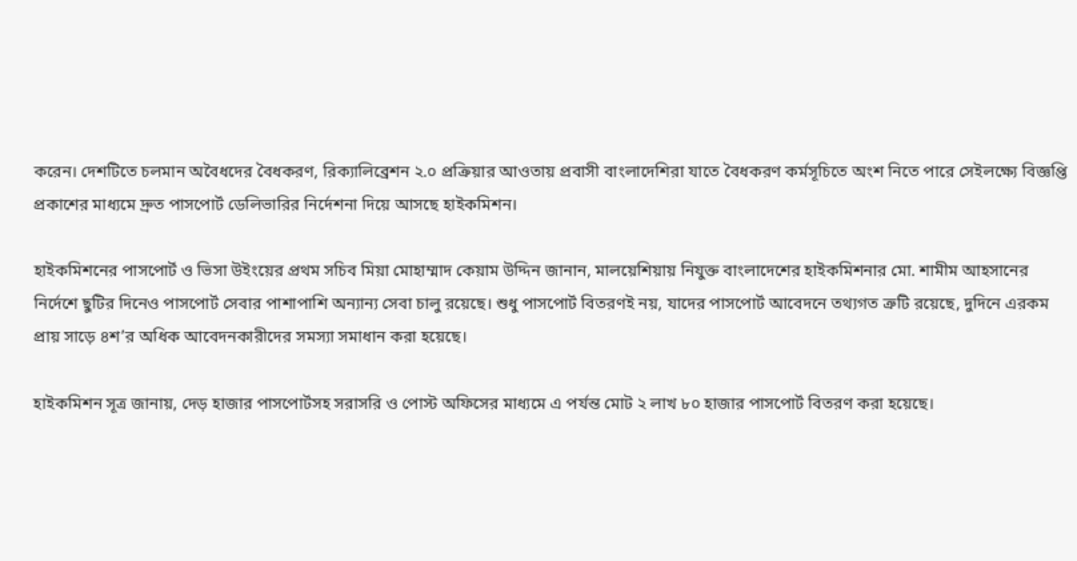করেন। দেশটিতে চলমান অবৈধদের বৈধকরণ, রিক্যালিব্রেশন ২.০ প্রক্রিয়ার আওতায় প্রবাসী বাংলাদেশিরা যাতে বৈধকরণ কর্মসূচিতে অংশ নিতে পারে সেইলক্ষ্যে বিজ্ঞপ্তি প্রকাশের মাধ্যমে দ্রুত পাসপোর্ট ডেলিভারির নির্দেশনা দিয়ে আসছে হাইকমিশন।

হাইকমিশনের পাসপোর্ট ও ভিসা উইংয়ের প্রথম সচিব মিয়া মোহাম্মাদ কেয়াম উদ্দিন জানান, মালয়েশিয়ায় নিযুক্ত বাংলাদেশের হাইকমিশনার মো. শামীম আহসানের নির্দেশে ছুটির দিনেও পাসপোর্ট সেবার পাশাপাশি অন্যান্য সেবা চালু রয়েছে। শুধু পাসপোর্ট বিতরণই নয়, যাদের পাসপোর্ট আবেদনে তথ্যগত ত্রুটি রয়েছে, দুদিনে এরকম প্রায় সাড়ে ৪শ’র অধিক আবেদনকারীদের সমস্যা সমাধান করা হয়েছে।

হাইকমিশন সূত্র জানায়, দেড় হাজার পাসপোর্টসহ সরাসরি ও পোস্ট অফিসের মাধ্যমে এ পর্যন্ত মোট ২ লাখ ৮০ হাজার পাসপোর্ট বিতরণ করা হয়েছে।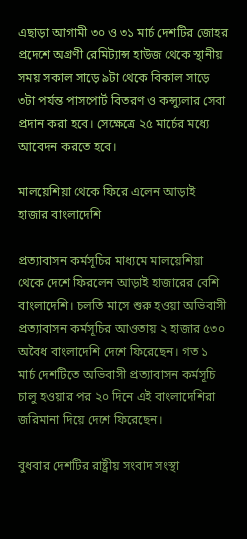এছাড়া আগামী ৩০ ও ৩১ মার্চ দেশটির জোহর প্রদেশে অগ্রণী রেমিট্যান্স হাউজ থেকে স্থানীয় সময় সকাল সাড়ে ৯টা থেকে বিকাল সাড়ে ৩টা পর্যন্ত পাসপোর্ট বিতরণ ও কন্স্যুলার সেবা প্রদান করা হবে। সেক্ষেত্রে ২৫ মার্চের মধ্যে আবেদন করতে হবে।

মালয়েশিয়া থেকে ফিরে এলেন আড়াই হাজার বাংলাদেশি

প্রত্যাবাসন কর্মসূচির মাধ্যমে মালয়েশিয়া থেকে দেশে ফিরলেন আড়াই হাজারের বেশি বাংলাদেশি। চলতি মাসে শুরু হওয়া অভিবাসী প্রত্যাবাসন কর্মসূচির আওতায় ২ হাজার ৫৩০ অবৈধ বাংলাদেশি দেশে ফিরেছেন। গত ১ মার্চ দেশটিতে অভিবাসী প্রত্যাবাসন কর্মসূচি চালু হওয়ার পর ২০ দিনে এই বাংলাদেশিরা জরিমানা দিয়ে দেশে ফিরেছেন।

বুধবার দেশটির রাষ্ট্রীয় সংবাদ সংস্থা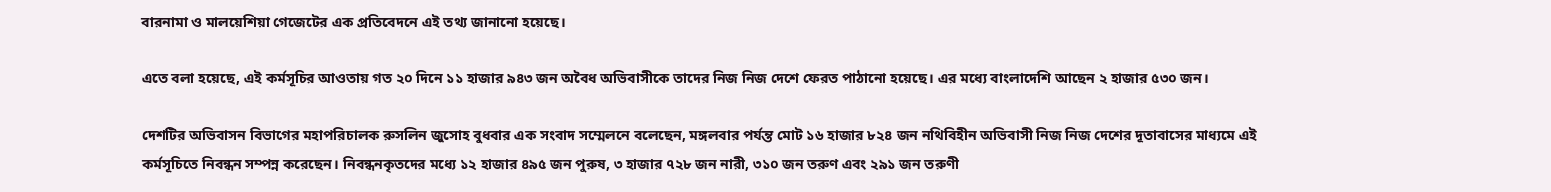বারনামা ও মালয়েশিয়া গেজেটের এক প্রতিবেদনে এই তথ্য জানানো হয়েছে।

এতে বলা হয়েছে, এই কর্মসূচির আওতায় গত ২০ দিনে ১১ হাজার ৯৪৩ জন অবৈধ অভিবাসীকে তাদের নিজ নিজ দেশে ফেরত পাঠানো হয়েছে। এর মধ্যে বাংলাদেশি আছেন ২ হাজার ৫৩০ জন।

দেশটির অভিবাসন বিভাগের মহাপরিচালক রুসলিন জুসোহ বুধবার এক সংবাদ সম্মেলনে বলেছেন, মঙ্গলবার পর্যন্ত মোট ১৬ হাজার ৮২৪ জন নথিবিহীন অভিবাসী নিজ নিজ দেশের দূতাবাসের মাধ্যমে এই কর্মসূচিতে নিবন্ধন সম্পন্ন করেছেন। নিবন্ধনকৃতদের মধ্যে ১২ হাজার ৪৯৫ জন পুরুষ, ৩ হাজার ৭২৮ জন নারী, ৩১০ জন তরুণ এবং ২৯১ জন তরুণী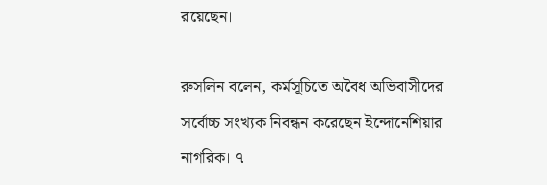রয়েছেন।

রুসলিন বলেন, কর্মসূচিতে অবৈধ অভিবাসীদের সর্বোচ্চ সংখ্যক নিবন্ধন করেছেন ইন্দোনেশিয়ার নাগরিক। ৭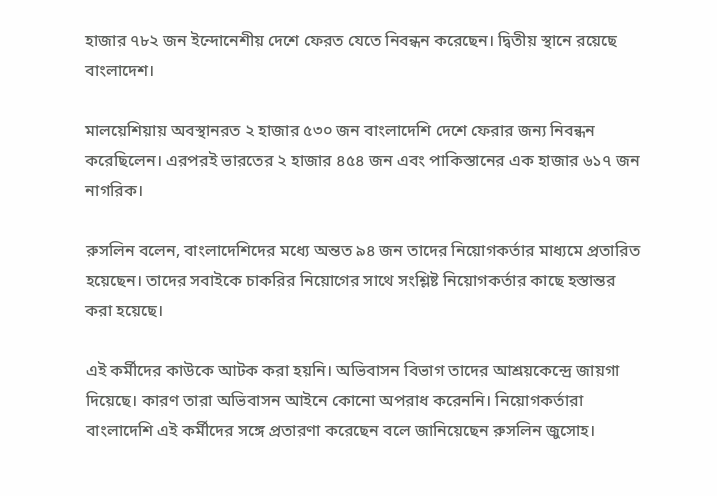হাজার ৭৮২ জন ইন্দোনেশীয় দেশে ফেরত যেতে নিবন্ধন করেছেন। দ্বিতীয় স্থানে রয়েছে বাংলাদেশ।

মালয়েশিয়ায় অবস্থানরত ২ হাজার ৫৩০ জন বাংলাদেশি দেশে ফেরার জন্য নিবন্ধন করেছিলেন। এরপরই ভারতের ২ হাজার ৪৫৪ জন এবং পাকিস্তানের এক হাজার ৬১৭ জন নাগরিক।

রুসলিন বলেন, বাংলাদেশিদের মধ্যে অন্তত ৯৪ জন তাদের নিয়োগকর্তার মাধ্যমে প্রতারিত হয়েছেন। তাদের সবাইকে চাকরির নিয়োগের সাথে সংশ্লিষ্ট নিয়োগকর্তার কাছে হস্তান্তর করা হয়েছে।

এই কর্মীদের কাউকে আটক করা হয়নি। অভিবাসন বিভাগ তাদের আশ্রয়কেন্দ্রে জায়গা দিয়েছে। কারণ তারা অভিবাসন আইনে কোনো অপরাধ করেননি। নিয়োগকর্তারা বাংলাদেশি এই কর্মীদের সঙ্গে প্রতারণা করেছেন বলে জানিয়েছেন রুসলিন জুসোহ।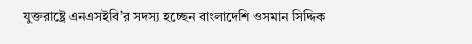যুক্তরাষ্ট্রে এনএসইবি’র সদস্য হ‌চ্ছেন বাংলা‌দে‌শি ওসমান সিদ্দিক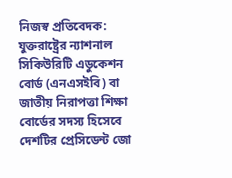নিজস্ব প্রতিবেদক: যুক্তরাষ্ট্রের ন্যাশনাল সিকিউরিটি এডুকেশন বোর্ড (এনএসইবি) বা জাতীয় নিরাপত্তা শিক্ষা বোর্ডের সদস্য হিসেবে দেশ‌টির প্রে‌সি‌ডেন্ট জো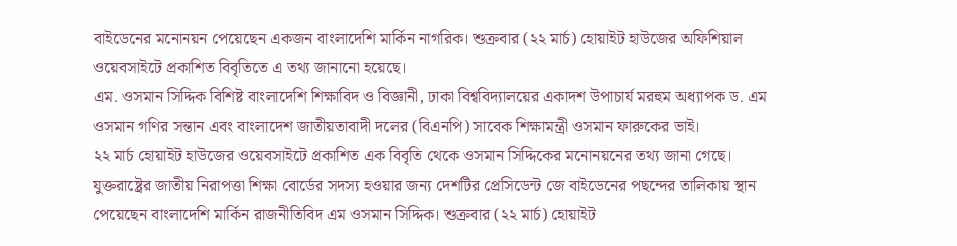বাইডেনের মনোনয়ন পেয়েছেন একজন বাংলাদেশি মার্কিন নাগরিক। শুক্রবার (২২ মার্চ) হোয়াইট হাউজের অফিশিয়াল ওয়েবসাইটে প্রকাশিত বিবৃতিতে এ তথ্য জানানো হয়েছে।
এম. ওসমান সিদ্দিক বিশিষ্ট বাংলাদেশি শিক্ষাবিদ ও বিজ্ঞানী, ঢাকা বিশ্ববিদ্যালয়ের একাদশ উপাচার্য মরহুম অধ্যাপক ড. এম ওসমান গণির সন্তান এবং বাংলাদেশ জাতীয়তাবাদী দলের (বিএনপি) সাবেক শিক্ষামন্ত্রী ওসমান ফারুকের ভাই।
২২ মার্চ হোয়াইট হাউজের ওয়েবসাইটে প্রকাশিত এক বিবৃতি থেকে ওসমান সিদ্দিকের মনোনয়নের তথ্য জানা গেছে।
যুক্তরাষ্ট্রের জাতীয় নিরাপত্তা শিক্ষা বোর্ডের সদস্য হওয়ার জন্য দেশ‌টির প্রে‌সি‌ডেন্ট জে বাইডেনের পছন্দের তালিকায় স্থান পেয়েছেন বাংলাদেশি মার্কিন রাজনীতিবিদ এম ওসমান সিদ্দিক। শুক্রবার (২২ মার্চ) হোয়াইট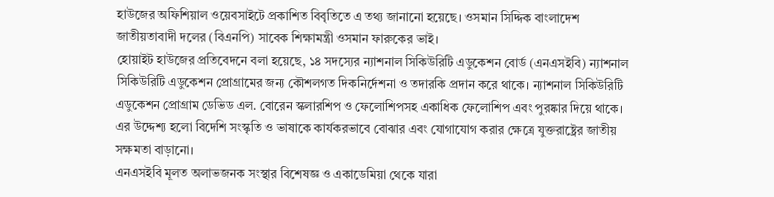হাউজের অফিশিয়াল ওয়েবসাইটে প্রকাশিত বিবৃতিতে এ তথ্য জানানো হয়েছে। ওসমান সি‌দ্দিক বাংলাদেশ জাতীয়তাবাদী দলের (বিএনপি) সাবেক শিক্ষামন্ত্রী ওসমান ফারুকের ভাই।
হোয়াইট হাউজের প্রতিবেদনে বলা হয়েছে, ১৪ সদস্যের ন্যাশনাল সিকিউরিটি এডুকেশন বোর্ড (এনএসইবি) ন্যাশনাল সিকিউরিটি এডুকেশন প্রোগ্রামের জন্য কৌশলগত দিকনির্দেশনা ও তদারকি প্রদান করে থাকে। ন্যাশনাল সিকিউরিটি এডুকেশন প্রোগ্রাম ডেভিড এল. বোরেন স্কলারশিপ ও ফেলোশিপসহ একাধিক ফেলোশিপ এবং পুরষ্কার দিয়ে থাকে। এর উদ্দেশ্য হলো বিদেশি সংস্কৃতি ও ভাষাকে কার্যকরভাবে বোঝার এবং যোগাযোগ করার ক্ষেত্রে যুক্তরাষ্ট্রের জাতীয় সক্ষমতা বাড়ানো।
এনএসইবি মূলত অলাভজনক সংস্থার বিশেষজ্ঞ ও একাডেমিয়া থেকে যারা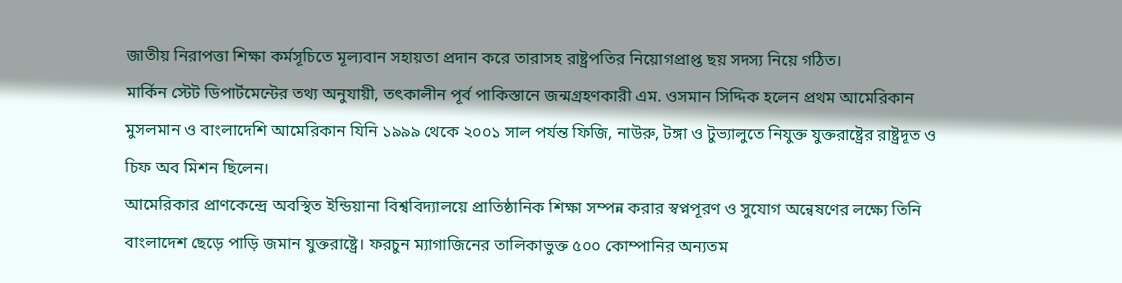জাতীয় নিরাপত্তা শিক্ষা কর্মসূচিতে মূল্যবান সহায়তা প্রদান করে তারাসহ রাষ্ট্রপতির নিয়োগপ্রাপ্ত ছয় সদস্য নিয়ে গঠিত।
মার্কিন স্টেট ডিপার্টমেন্টের তথ্য অনুযায়ী, তৎকালীন পূর্ব পাকিস্তানে জন্মগ্রহণকারী এম. ওসমান সিদ্দিক হলেন প্রথম আমেরিকান মুসলমান ও বাংলাদেশি আমেরিকান যিনি ১৯৯৯ থেকে ২০০১ সাল পর্যন্ত ফিজি, নাউরু, টঙ্গা ও টুভ্যালুতে নিযুক্ত যুক্তরাষ্ট্রের রাষ্ট্রদূত ও চিফ অব মিশন ছিলেন।
আমেরিকার প্রাণকেন্দ্রে অবস্থিত ইন্ডিয়ানা বিশ্ববিদ্যালয়ে প্রাতিষ্ঠানিক শিক্ষা সম্পন্ন করার স্বপ্নপূরণ ও সুযোগ অন্বেষণের লক্ষ্যে তিনি বাংলাদেশ ছেড়ে পাড়ি জমান যুক্তরাষ্ট্রে। ফরচুন ম্যাগাজিনের তালিকাভুক্ত ৫০০ কোম্পানির অন্যতম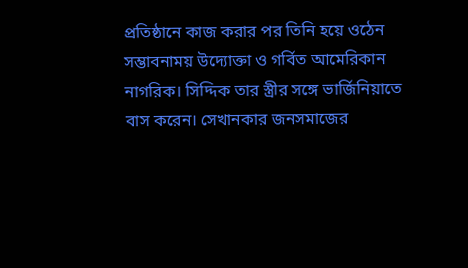প্রতিষ্ঠানে কাজ করার পর তিনি হয়ে ওঠেন সম্ভাবনাময় উদ্যোক্তা ও গর্বিত আমেরিকান নাগরিক। সিদ্দিক তার স্ত্রীর সঙ্গে ভার্জিনিয়াতে বাস করেন। সেখানকার জনসমাজের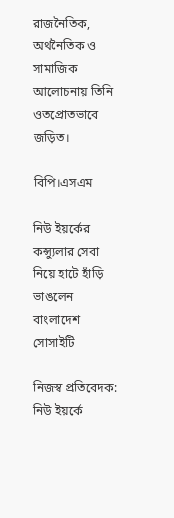রাজনৈতিক, অর্থনৈতিক ও সামাজিক আলোচনায় তিনি ওতপ্রোতভাবে জড়িত।

বিপি।এসএম

নিউ ইয়র্কের কন্স্যুলার সেবা নিয়ে হাটে হাঁড়ি ভাঙলেন বাংলাদেশ সোসাইটি

নিজস্ব প্রতিবেদক: নিউ ইয়র্কে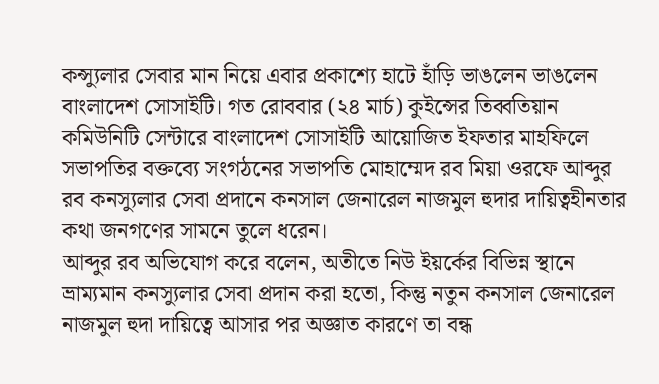কন্স্যুলার সেবার মান নিয়ে এবার প্রকাশ্যে হাটে হাঁড়ি ভাঙলেন ভাঙলেন বাংলাদেশ সোসাইটি। গত রোববার (২৪ মার্চ) কুইন্সের তিব্বতিয়ান কমিউনিটি সেন্টারে বাংলাদেশ সোসাইটি আয়োজিত ইফতার মাহফিলে সভাপতির বক্তব্যে সংগঠনের সভাপতি মোহাম্মেদ রব মিয়া ওরফে আব্দুর রব কনস্যুলার সেবা প্রদানে কনসাল জেনারেল নাজমুল হুদার দায়িত্বহীনতার কথা জনগণের সামনে তুলে ধরেন।
আব্দুর রব অভিযোগ করে বলেন, অতীতে নিউ ইয়র্কের বিভিন্ন স্থানে ভ্রাম্যমান কনস্যুলার সেবা প্রদান করা হতো, কিন্তু নতুন কনসাল জেনারেল নাজমুল হুদা দায়িত্বে আসার পর অজ্ঞাত কারণে তা বন্ধ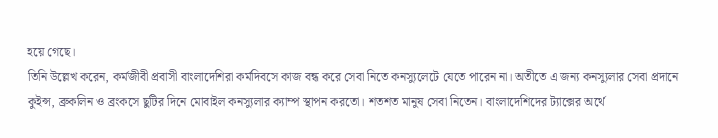হয়ে গেছে।
তিনি উল্লেখ করেন, কর্মজীবী প্রবাসী বাংলাদেশিরা কর্মদিবসে কাজ বন্ধ করে সেবা নিতে কনস্যুলেটে যেতে পারেন না। অতীতে এ জন্য কনস্যুলার সেবা প্রদানে কুইন্স, ব্রুকলিন ও ব্রংকসে ছুটির দিনে মোবাইল কনস্যুলার ক্যাম্প স্থাপন করতো। শতশত মানুষ সেবা নিতেন। বাংলাদেশিদের ট্যাক্সের অর্থে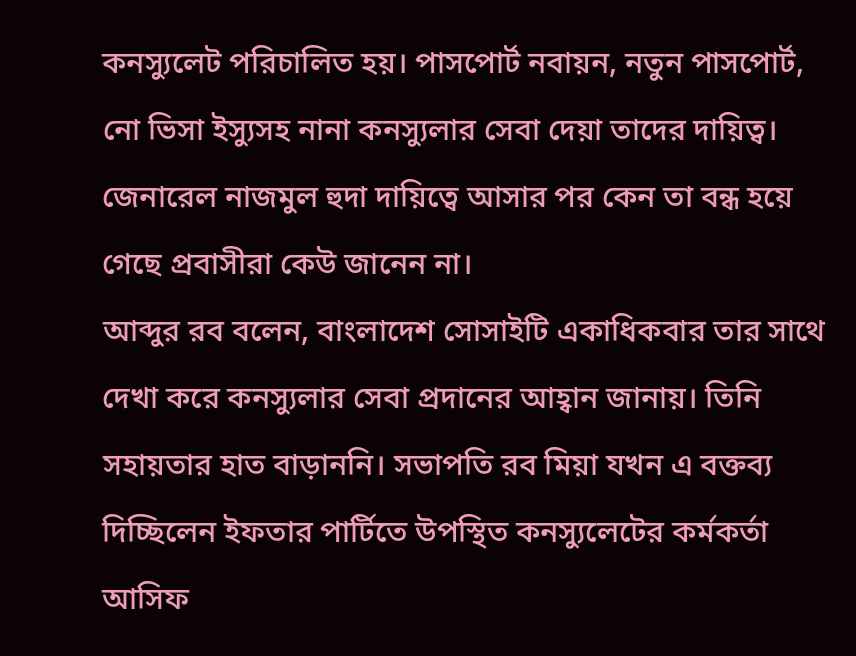কনস্যুলেট পরিচালিত হয়। পাসপোর্ট নবায়ন, নতুন পাসপোর্ট, নো ভিসা ইস্যুসহ নানা কনস্যুলার সেবা দেয়া তাদের দায়িত্ব। জেনারেল নাজমুল হুদা দায়িত্বে আসার পর কেন তা বন্ধ হয়ে গেছে প্রবাসীরা কেউ জানেন না।
আব্দুর রব বলেন, বাংলাদেশ সোসাইটি একাধিকবার তার সাথে দেখা করে কনস্যুলার সেবা প্রদানের আহ্বান জানায়। তিনি সহায়তার হাত বাড়াননি। সভাপতি রব মিয়া যখন এ বক্তব্য দিচ্ছিলেন ইফতার পার্টিতে উপস্থিত কনস্যুলেটের কর্মকর্তা আসিফ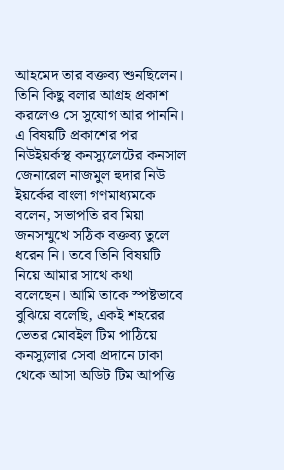আহমেদ তার বক্তব্য শুনছিলেন। তিনি কিছু বলার আগ্রহ প্রকাশ করলেও সে সুযোগ আর পাননি।
এ বিষয়টি প্রকাশের পর নিউইয়র্কস্থ কনস্যুলেটের কনসাল জেনারেল নাজমুল হুদার নিউ ইয়র্কের বাংলা গণমাধ্যমকে বলেন, সভাপতি রব মিয়া জনসন্মুখে সঠিক বক্তব্য তুলে ধরেন নি। তবে তিনি বিষয়টি নিয়ে আমার সাথে কথা বলেছেন। আমি তাকে স্পষ্টভাবে বুঝিয়ে বলেছি, একই শহরের ভেতর মোবইল টিম পাঠিয়ে কনস্যুলার সেবা প্রদানে ঢাকা থেকে আসা অডিট টিম আপত্তি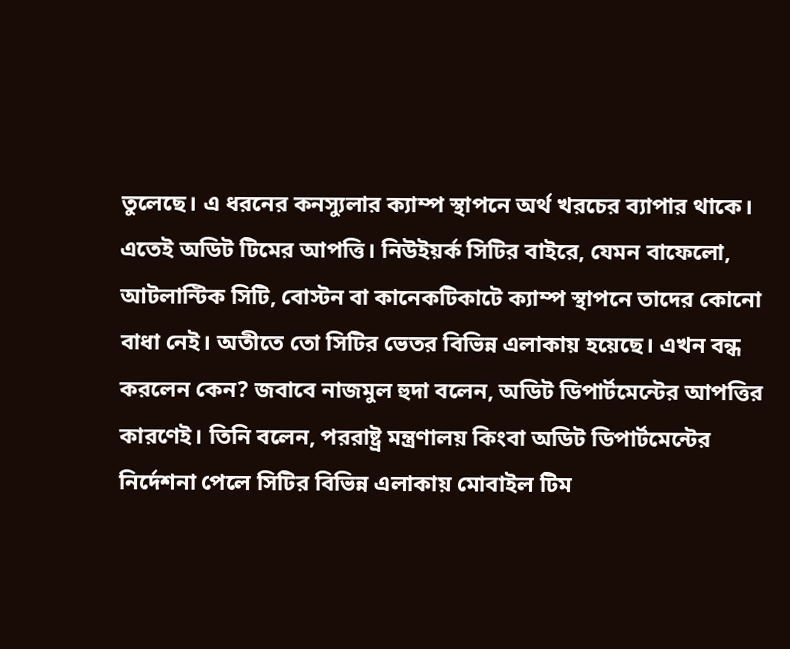তুলেছে। এ ধরনের কনস্যুলার ক্যাম্প স্থাপনে অর্থ খরচের ব্যাপার থাকে। এতেই অডিট টিমের আপত্তি। নিউইয়র্ক সিটির বাইরে, যেমন বাফেলো, আটলান্টিক সিটি, বোস্টন বা কানেকটিকাটে ক্যাম্প স্থাপনে তাদের কোনো বাধা নেই। অতীতে তো সিটির ভেতর বিভিন্ন এলাকায় হয়েছে। এখন বন্ধ করলেন কেন? জবাবে নাজমুল হুদা বলেন, অডিট ডিপার্টমেন্টের আপত্তির কারণেই। তিনি বলেন, পররাষ্ট্র মন্ত্রণালয় কিংবা অডিট ডিপার্টমেন্টের নির্দেশনা পেলে সিটির বিভিন্ন এলাকায় মোবাইল টিম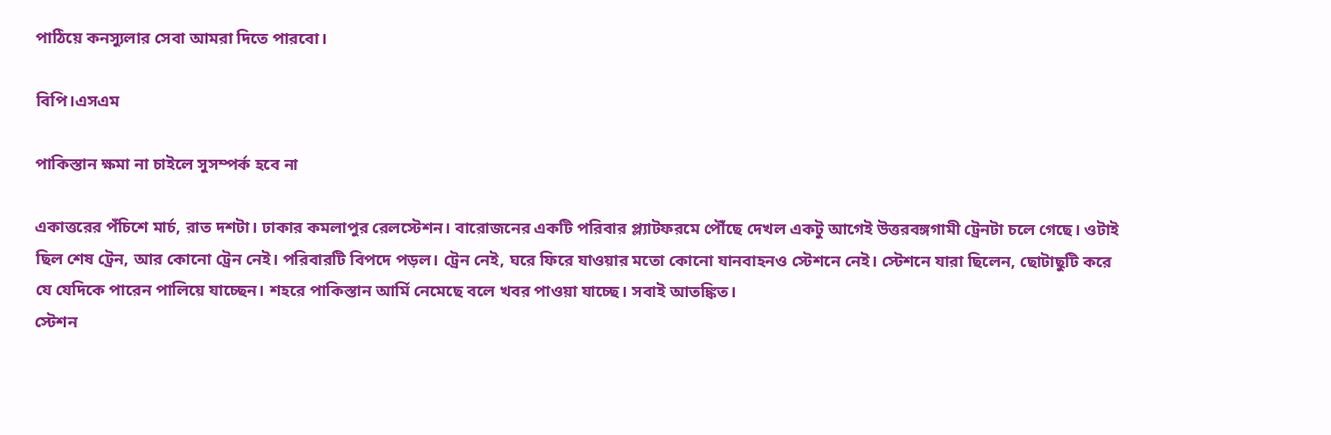পাঠিয়ে কনস্যুলার সেবা আমরা দিতে পারবো।

বিপি।এসএম

পাকিস্তান ক্ষমা না চাইলে সুসম্পর্ক হবে না

একাত্তরের পঁচিশে মার্চ, রাত দশটা। ঢাকার কমলাপুর রেলস্টেশন। বারোজনের একটি পরিবার প্ল্যাটফরমে পৌঁছে দেখল একটু আগেই উত্তরবঙ্গগামী ট্রেনটা চলে গেছে। ওটাই ছিল শেষ ট্রেন, আর কোনো ট্রেন নেই। পরিবারটি বিপদে পড়ল। ট্রেন নেই, ঘরে ফিরে যাওয়ার মতো কোনো যানবাহনও স্টেশনে নেই। স্টেশনে যারা ছিলেন, ছোটাছুটি করে যে যেদিকে পারেন পালিয়ে যাচ্ছেন। শহরে পাকিস্তান আর্মি নেমেছে বলে খবর পাওয়া যাচ্ছে। সবাই আতঙ্কিত।
স্টেশন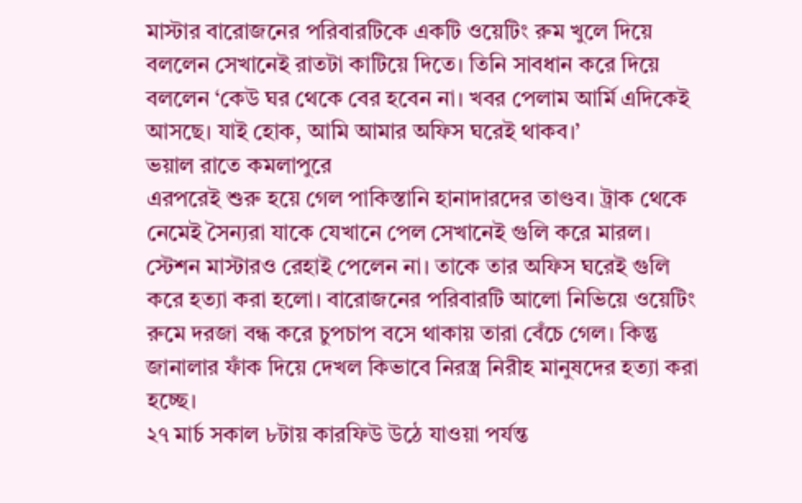মাস্টার বারোজনের পরিবারটিকে একটি ওয়েটিং রুম খুলে দিয়ে বললেন সেখানেই রাতটা কাটিয়ে দিতে। তিনি সাবধান করে দিয়ে বললেন ‘কেউ ঘর থেকে বের হবেন না। খবর পেলাম আর্মি এদিকেই আসছে। যাই হোক, আমি আমার অফিস ঘরেই থাকব।’
ভয়াল রাতে কমলাপুরে
এরপরেই শুরু হয়ে গেল পাকিস্তানি হানাদারদের তাণ্ডব। ট্রাক থেকে নেমেই সৈন্যরা যাকে যেখানে পেল সেখানেই গুলি করে মারল। স্টেশন মাস্টারও রেহাই পেলেন না। তাকে তার অফিস ঘরেই গুলি করে হত্যা করা হলো। বারোজনের পরিবারটি আলো নিভিয়ে ওয়েটিং রুমে দরজা বন্ধ করে চুপচাপ বসে থাকায় তারা বেঁচে গেল। কিন্তু জানালার ফাঁক দিয়ে দেখল কিভাবে নিরস্ত্র নিরীহ মানুষদের হত্যা করা হচ্ছে।
২৭ মার্চ সকাল ৮টায় কারফিউ উঠে যাওয়া পর্যন্ত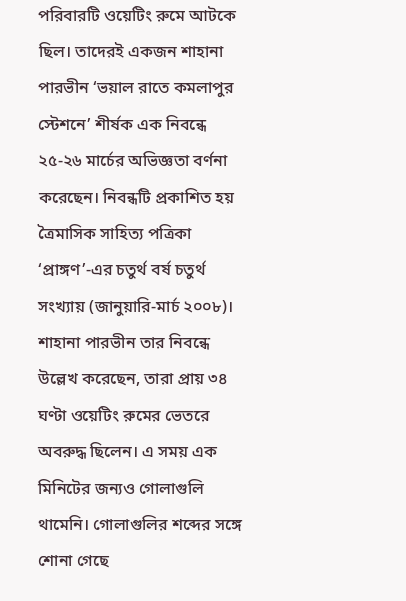পরিবারটি ওয়েটিং রুমে আটকে ছিল। তাদেরই একজন শাহানা পারভীন ‘ভয়াল রাতে কমলাপুর স্টেশনে’ শীর্ষক এক নিবন্ধে ২৫-২৬ মার্চের অভিজ্ঞতা বর্ণনা করেছেন। নিবন্ধটি প্রকাশিত হয় ত্রৈমাসিক সাহিত্য পত্রিকা ‘প্রাঙ্গণ’-এর চতুর্থ বর্ষ চতুর্থ সংখ্যায় (জানুয়ারি-মার্চ ২০০৮)।
শাহানা পারভীন তার নিবন্ধে উল্লেখ করেছেন, তারা প্রায় ৩৪ ঘণ্টা ওয়েটিং রুমের ভেতরে অবরুদ্ধ ছিলেন। এ সময় এক মিনিটের জন্যও গোলাগুলি থামেনি। গোলাগুলির শব্দের সঙ্গে শোনা গেছে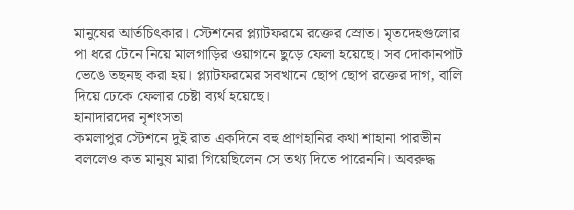মানুষের আর্তচিৎকার। স্টেশনের প্ল্যাটফরমে রক্তের স্রোত। মৃতদেহগুলোর পা ধরে টেনে নিয়ে মালগাড়ির ওয়াগনে ছুড়ে ফেলা হয়েছে। সব দোকানপাট ভেঙে তছনছ করা হয়। প্ল্যাটফরমের সবখানে ছোপ ছোপ রক্তের দাগ, বালি দিয়ে ঢেকে ফেলার চেষ্টা ব্যর্থ হয়েছে।
হানাদারদের নৃশংসতা
কমলাপুর স্টেশনে দুই রাত একদিনে বহু প্রাণহানির কথা শাহানা পারভীন বললেও কত মানুষ মারা গিয়েছিলেন সে তথ্য দিতে পারেননি। অবরুদ্ধ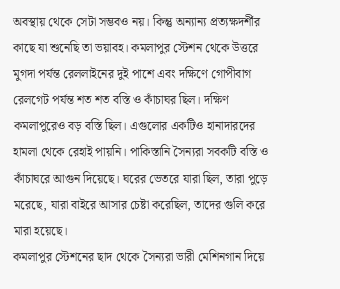অবস্থায় থেকে সেটা সম্ভবও নয়। কিন্তু অন্যান্য প্রত্যক্ষদর্শীর কাছে যা শুনেছি তা ভয়াবহ। কমলাপুর স্টেশন থেকে উত্তরে মুগদা পর্যন্ত রেললাইনের দুই পাশে এবং দক্ষিণে গোপীবাগ রেলগেট পর্যন্ত শত শত বস্তি ও কাঁচাঘর ছিল। দক্ষিণ কমলাপুরেও বড় বস্তি ছিল। এগুলোর একটিও হানাদারদের হামলা থেকে রেহাই পায়নি। পাকিস্তানি সৈন্যরা সবকটি বস্তি ও কাঁচাঘরে আগুন দিয়েছে। ঘরের ভেতরে যারা ছিল, তারা পুড়ে মরেছে, যারা বাইরে আসার চেষ্টা করেছিল, তাদের গুলি করে মারা হয়েছে।
কমলাপুর স্টেশনের ছাদ থেকে সৈন্যরা ভারী মেশিনগান দিয়ে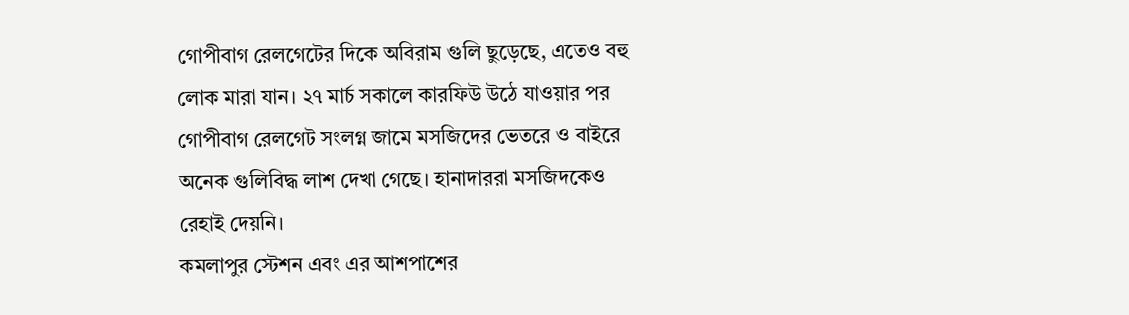গোপীবাগ রেলগেটের দিকে অবিরাম গুলি ছুড়েছে, এতেও বহু লোক মারা যান। ২৭ মার্চ সকালে কারফিউ উঠে যাওয়ার পর গোপীবাগ রেলগেট সংলগ্ন জামে মসজিদের ভেতরে ও বাইরে অনেক গুলিবিদ্ধ লাশ দেখা গেছে। হানাদাররা মসজিদকেও রেহাই দেয়নি।
কমলাপুর স্টেশন এবং এর আশপাশের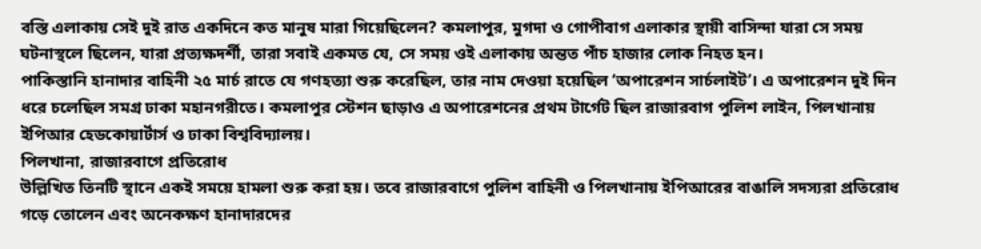বস্তি এলাকায় সেই দুই রাত একদিনে কত মানুষ মারা গিয়েছিলেন? কমলাপুর, মুগদা ও গোপীবাগ এলাকার স্থায়ী বাসিন্দা যারা সে সময় ঘটনাস্থলে ছিলেন, যারা প্রত্যক্ষদর্শী, তারা সবাই একমত যে, সে সময় ওই এলাকায় অন্তত পাঁচ হাজার লোক নিহত হন।
পাকিস্তানি হানাদার বাহিনী ২৫ মার্চ রাতে যে গণহত্যা শুরু করেছিল, তার নাম দেওয়া হয়েছিল ‘অপারেশন সার্চলাইট’। এ অপারেশন দুই দিন ধরে চলেছিল সমগ্র ঢাকা মহানগরীতে। কমলাপুর স্টেশন ছাড়াও এ অপারেশনের প্রথম টার্গেট ছিল রাজারবাগ পুলিশ লাইন, পিলখানায় ইপিআর হেডকোয়ার্টার্স ও ঢাকা বিশ্ববিদ্যালয়।
পিলখানা, রাজারবাগে প্রতিরোধ
উল্লিখিত তিনটি স্থানে একই সময়ে হামলা শুরু করা হয়। তবে রাজারবাগে পুলিশ বাহিনী ও পিলখানায় ইপিআরের বাঙালি সদস্যরা প্রতিরোধ গড়ে তোলেন এবং অনেকক্ষণ হানাদারদের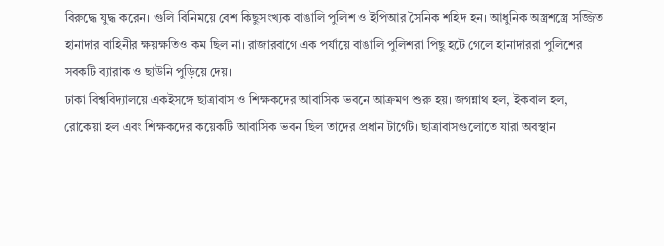বিরুদ্ধে যুদ্ধ করেন। গুলি বিনিময়ে বেশ কিছুসংখ্যক বাঙালি পুলিশ ও ইপিআর সৈনিক শহিদ হন। আধুনিক অস্ত্রশস্ত্রে সজ্জিত হানাদার বাহিনীর ক্ষয়ক্ষতিও কম ছিল না। রাজারবাগে এক পর্যায়ে বাঙালি পুলিশরা পিছু হটে গেলে হানাদাররা পুলিশের সবকটি ব্যারাক ও ছাউনি পুড়িয়ে দেয়।
ঢাকা বিশ্ববিদ্যালয়ে একইসঙ্গে ছাত্রাবাস ও শিক্ষকদের আবাসিক ভবনে আক্রমণ শুরু হয়। জগন্নাথ হল, ইকবাল হল, রোকেয়া হল এবং শিক্ষকদের কয়েকটি আবাসিক ভবন ছিল তাদের প্রধান টার্গেট। ছাত্রাবাসগুলোতে যারা অবস্থান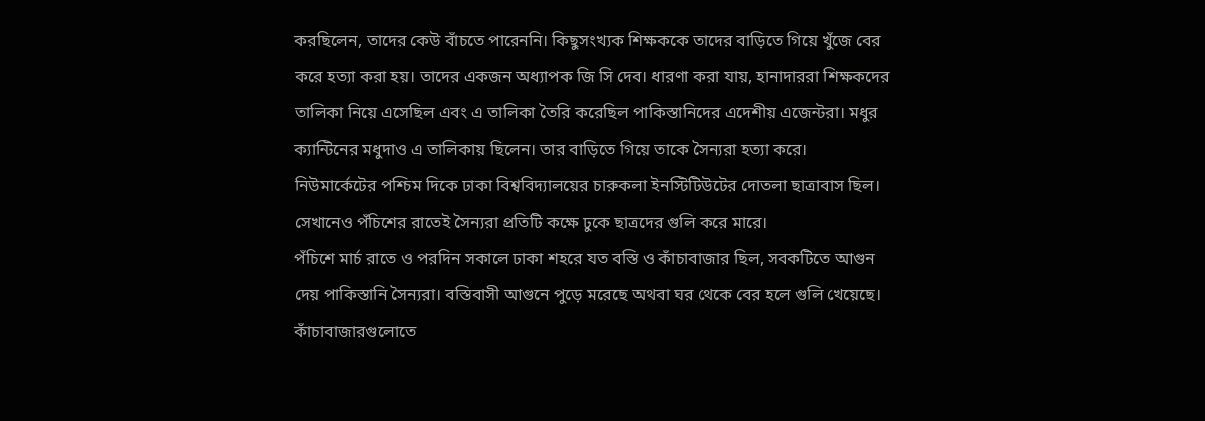করছিলেন, তাদের কেউ বাঁচতে পারেননি। কিছুসংখ্যক শিক্ষককে তাদের বাড়িতে গিয়ে খুঁজে বের করে হত্যা করা হয়। তাদের একজন অধ্যাপক জি সি দেব। ধারণা করা যায়, হানাদাররা শিক্ষকদের তালিকা নিয়ে এসেছিল এবং এ তালিকা তৈরি করেছিল পাকিস্তানিদের এদেশীয় এজেন্টরা। মধুর ক্যান্টিনের মধুদাও এ তালিকায় ছিলেন। তার বাড়িতে গিয়ে তাকে সৈন্যরা হত্যা করে। নিউমার্কেটের পশ্চিম দিকে ঢাকা বিশ্ববিদ্যালয়ের চারুকলা ইনস্টিটিউটের দোতলা ছাত্রাবাস ছিল। সেখানেও পঁচিশের রাতেই সৈন্যরা প্রতিটি কক্ষে ঢুকে ছাত্রদের গুলি করে মারে।
পঁচিশে মার্চ রাতে ও পরদিন সকালে ঢাকা শহরে যত বস্তি ও কাঁচাবাজার ছিল, সবকটিতে আগুন দেয় পাকিস্তানি সৈন্যরা। বস্তিবাসী আগুনে পুড়ে মরেছে অথবা ঘর থেকে বের হলে গুলি খেয়েছে। কাঁচাবাজারগুলোতে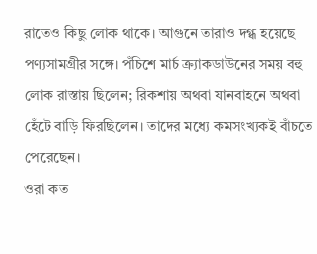রাতেও কিছু লোক থাকে। আগুনে তারাও দগ্ধ হয়েছে পণ্যসামগ্রীর সঙ্গে। পঁচিশে মার্চ ক্র্যাকডাউনের সময় বহু লোক রাস্তায় ছিলেন; রিকশায় অথবা যানবাহনে অথবা হেঁটে বাড়ি ফিরছিলেন। তাদের মধ্যে কমসংখ্যকই বাঁচতে পেরেছেন।
ওরা কত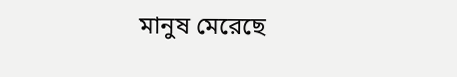মানুষ মেরেছে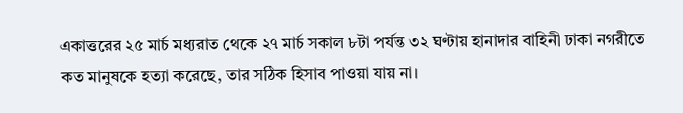একাত্তরের ২৫ মার্চ মধ্যরাত থেকে ২৭ মার্চ সকাল ৮টা পর্যন্ত ৩২ ঘণ্টায় হানাদার বাহিনী ঢাকা নগরীতে কত মানুষকে হত্যা করেছে, তার সঠিক হিসাব পাওয়া যায় না।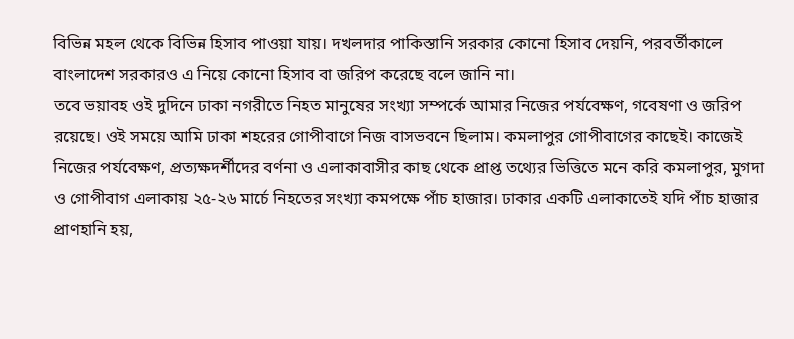বিভিন্ন মহল থেকে বিভিন্ন হিসাব পাওয়া যায়। দখলদার পাকিস্তানি সরকার কোনো হিসাব দেয়নি, পরবর্তীকালে বাংলাদেশ সরকারও এ নিয়ে কোনো হিসাব বা জরিপ করেছে বলে জানি না।
তবে ভয়াবহ ওই দুদিনে ঢাকা নগরীতে নিহত মানুষের সংখ্যা সম্পর্কে আমার নিজের পর্যবেক্ষণ, গবেষণা ও জরিপ রয়েছে। ওই সময়ে আমি ঢাকা শহরের গোপীবাগে নিজ বাসভবনে ছিলাম। কমলাপুর গোপীবাগের কাছেই। কাজেই নিজের পর্যবেক্ষণ, প্রত্যক্ষদর্শীদের বর্ণনা ও এলাকাবাসীর কাছ থেকে প্রাপ্ত তথ্যের ভিত্তিতে মনে করি কমলাপুর, মুগদা ও গোপীবাগ এলাকায় ২৫-২৬ মার্চে নিহতের সংখ্যা কমপক্ষে পাঁচ হাজার। ঢাকার একটি এলাকাতেই যদি পাঁচ হাজার প্রাণহানি হয়,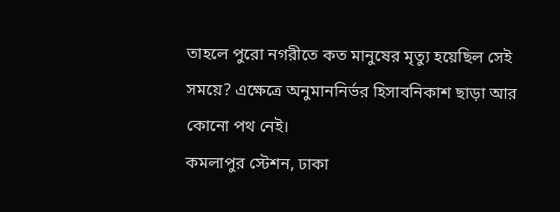তাহলে পুরো নগরীতে কত মানুষের মৃত্যু হয়েছিল সেই সময়ে? এক্ষেত্রে অনুমাননির্ভর হিসাবনিকাশ ছাড়া আর কোনো পথ নেই।
কমলাপুর স্টেশন, ঢাকা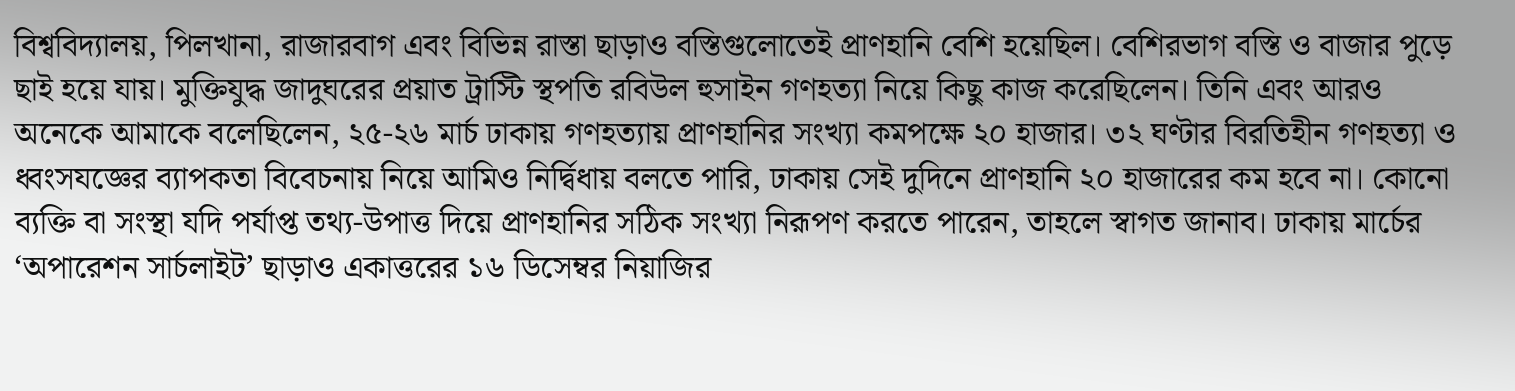বিশ্ববিদ্যালয়, পিলখানা, রাজারবাগ এবং বিভিন্ন রাস্তা ছাড়াও বস্তিগুলোতেই প্রাণহানি বেশি হয়েছিল। বেশিরভাগ বস্তি ও বাজার পুড়ে ছাই হয়ে যায়। মুক্তিযুদ্ধ জাদুঘরের প্রয়াত ট্রাস্টি স্থপতি রবিউল হুসাইন গণহত্যা নিয়ে কিছু কাজ করেছিলেন। তিনি এবং আরও অনেকে আমাকে বলেছিলেন, ২৫-২৬ মার্চ ঢাকায় গণহত্যায় প্রাণহানির সংখ্যা কমপক্ষে ২০ হাজার। ৩২ ঘণ্টার বিরতিহীন গণহত্যা ও ধ্বংসযজ্ঞের ব্যাপকতা বিবেচনায় নিয়ে আমিও নির্দ্বিধায় বলতে পারি, ঢাকায় সেই দুদিনে প্রাণহানি ২০ হাজারের কম হবে না। কোনো ব্যক্তি বা সংস্থা যদি পর্যাপ্ত তথ্য-উপাত্ত দিয়ে প্রাণহানির সঠিক সংখ্যা নিরূপণ করতে পারেন, তাহলে স্বাগত জানাব। ঢাকায় মার্চের ‘অপারেশন সার্চলাইট’ ছাড়াও একাত্তরের ১৬ ডিসেম্বর নিয়াজির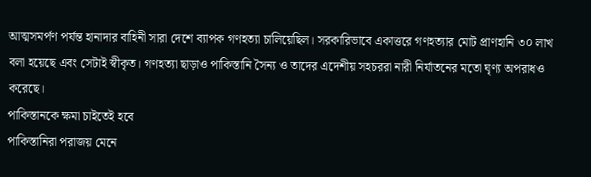আত্মসমর্পণ পর্যন্ত হানাদার বাহিনী সারা দেশে ব্যাপক গণহত্যা চালিয়েছিল। সরকারিভাবে একাত্তরে গণহত্যার মোট প্রাণহানি ৩০ লাখ বলা হয়েছে এবং সেটাই স্বীকৃত। গণহত্যা ছাড়াও পাকিস্তানি সৈন্য ও তাদের এদেশীয় সহচররা নারী নির্যাতনের মতো ঘৃণ্য অপরাধও করেছে।
পাকিস্তানকে ক্ষমা চাইতেই হবে
পাকিস্তানিরা পরাজয় মেনে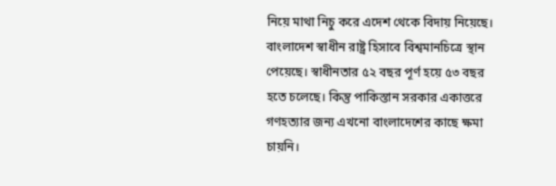নিয়ে মাথা নিচু করে এদেশ থেকে বিদায় নিয়েছে। বাংলাদেশ স্বাধীন রাষ্ট্র হিসাবে বিশ্বমানচিত্রে স্থান পেয়েছে। স্বাধীনতার ৫২ বছর পূর্ণ হয়ে ৫৩ বছর হতে চলেছে। কিন্তু পাকিস্তান সরকার একাত্তরে গণহত্যার জন্য এখনো বাংলাদেশের কাছে ক্ষমা চায়নি।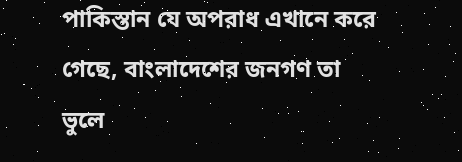পাকিস্তান যে অপরাধ এখানে করে গেছে, বাংলাদেশের জনগণ তা ভুলে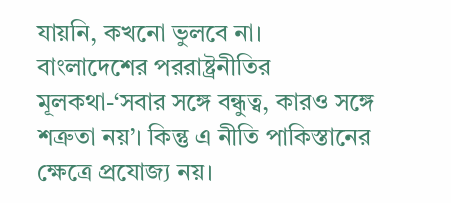যায়নি, কখনো ভুলবে না।
বাংলাদেশের পররাষ্ট্রনীতির মূলকথা-‘সবার সঙ্গে বন্ধুত্ব, কারও সঙ্গে শত্রুতা নয়’। কিন্তু এ নীতি পাকিস্তানের ক্ষেত্রে প্রযোজ্য নয়।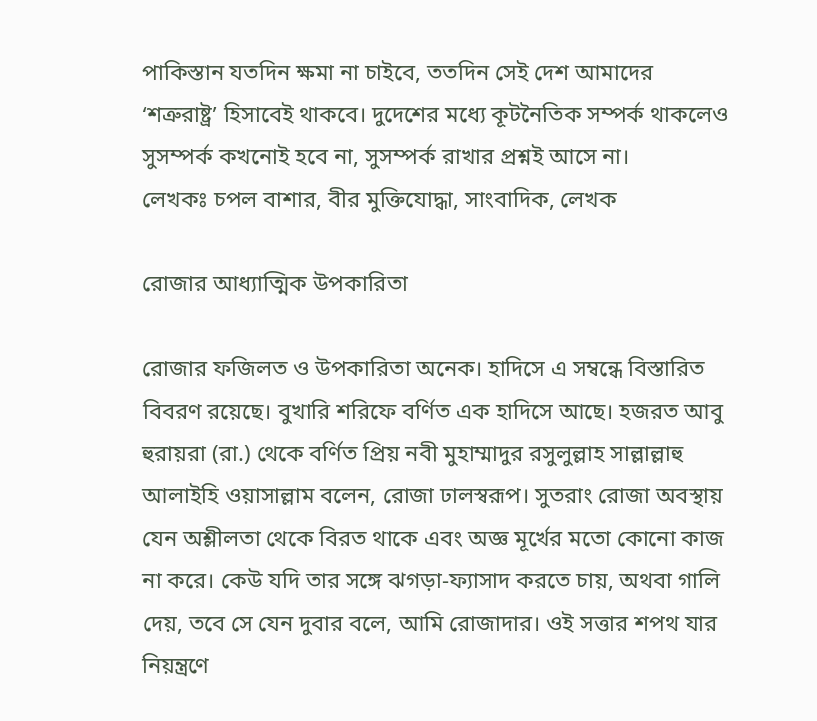পাকিস্তান যতদিন ক্ষমা না চাইবে, ততদিন সেই দেশ আমাদের ‘শত্রুরাষ্ট্র’ হিসাবেই থাকবে। দুদেশের মধ্যে কূটনৈতিক সম্পর্ক থাকলেও সুসম্পর্ক কখনোই হবে না, সুসম্পর্ক রাখার প্রশ্নই আসে না।
লেখকঃ চপল বাশার, বীর মুক্তিযোদ্ধা, সাংবাদিক, লেখক

রোজার আধ্যাত্মিক উপকারিতা

রোজার ফজিলত ও উপকারিতা অনেক। হাদিসে এ সম্বন্ধে বিস্তারিত বিবরণ রয়েছে। বুখারি শরিফে বর্ণিত এক হাদিসে আছে। হজরত আবু হুরায়রা (রা.) থেকে বর্ণিত প্রিয় নবী মুহাম্মাদুর রসুলুল্লাহ সাল্লাল্লাহু আলাইহি ওয়াসাল্লাম বলেন, রোজা ঢালস্বরূপ। সুতরাং রোজা অবস্থায় যেন অশ্লীলতা থেকে বিরত থাকে এবং অজ্ঞ মূর্খের মতো কোনো কাজ না করে। কেউ যদি তার সঙ্গে ঝগড়া-ফ্যাসাদ করতে চায়, অথবা গালি দেয়, তবে সে যেন দুবার বলে, আমি রোজাদার। ওই সত্তার শপথ যার নিয়ন্ত্রণে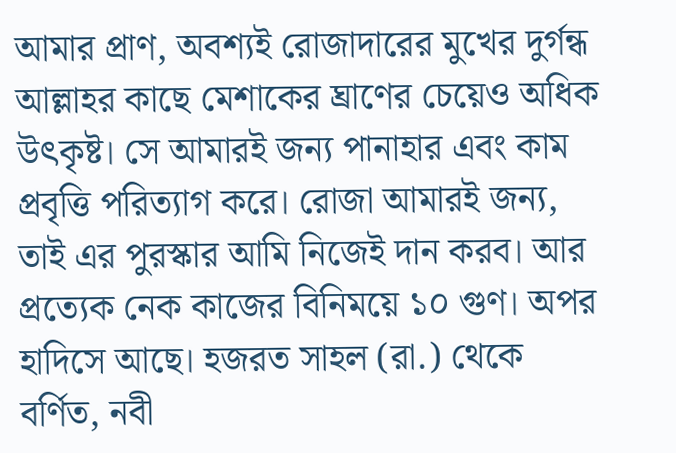আমার প্রাণ, অবশ্যই রোজাদারের মুখের দুর্গন্ধ আল্লাহর কাছে মেশাকের ঘ্রাণের চেয়েও অধিক উৎকৃষ্ট। সে আমারই জন্য পানাহার এবং কাম প্রবৃত্তি পরিত্যাগ করে। রোজা আমারই জন্য, তাই এর পুরস্কার আমি নিজেই দান করব। আর প্রত্যেক নেক কাজের বিনিময়ে ১০ গুণ। অপর হাদিসে আছে। হজরত সাহল (রা.) থেকে বর্ণিত, নবী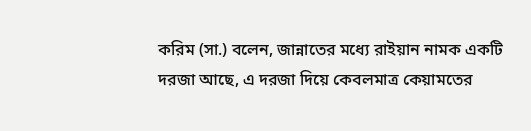করিম (সা.) বলেন, জান্নাতের মধ্যে রাইয়ান নামক একটি দরজা আছে, এ দরজা দিয়ে কেবলমাত্র কেয়ামতের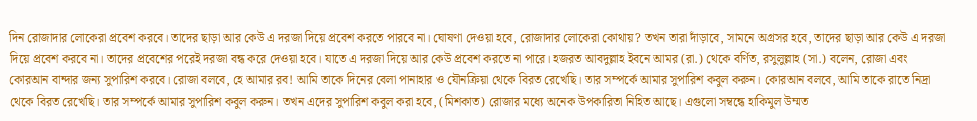দিন রোজাদার লোকেরা প্রবেশ করবে। তাদের ছাড়া আর কেউ এ দরজা দিয়ে প্রবেশ করতে পারবে না। ঘোষণা দেওয়া হবে, রোজাদার লোকেরা কোথায়? তখন তারা দাঁড়াবে, সামনে অগ্রসর হবে, তাদের ছাড়া আর কেউ এ দরজা দিয়ে প্রবেশ করবে না। তাদের প্রবেশের পরেই দরজা বন্ধ করে দেওয়া হবে। যাতে এ দরজা দিয়ে আর কেউ প্রবেশ করতে না পারে। হজরত আবদুল্লাহ ইবনে আমর (রা.) থেকে বর্ণিত, রসুলুল্লাহ (সা.) বলেন, রোজা এবং কোরআন বান্দার জন্য সুপারিশ করবে। রোজা বলবে, হে আমার রব! আমি তাকে দিনের বেলা পানাহার ও যৌনক্রিয়া থেকে বিরত রেখেছি। তার সম্পর্কে আমার সুপারিশ কবুল করুন। কোরআন বলবে, আমি তাকে রাতে নিদ্রা থেকে বিরত রেখেছি। তার সম্পর্কে আমার সুপারিশ কবুল করুন। তখন এদের সুপারিশ কবুল করা হবে, (মিশকাত) রোজার মধ্যে অনেক উপকারিতা নিহিত আছে। এগুলো সম্বন্ধে হাকিমুল উম্মত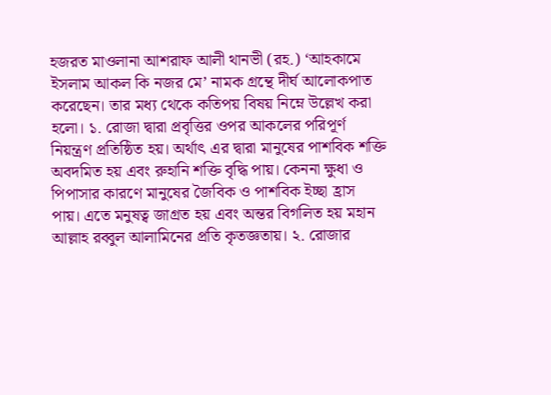হজরত মাওলানা আশরাফ আলী থানভী (রহ.) ‘আহকামে ইসলাম আকল কি নজর মে’ নামক গ্রন্থে দীর্ঘ আলোকপাত করেছেন। তার মধ্য থেকে কতিপয় বিষয় নিম্নে উল্লেখ করা হলো। ১. রোজা দ্বারা প্রবৃত্তির ওপর আকলের পরিপূর্ণ নিয়ন্ত্রণ প্রতিষ্ঠিত হয়। অর্থাৎ এর দ্বারা মানুষের পাশবিক শক্তি অবদমিত হয় এবং রুহানি শক্তি বৃদ্ধি পায়। কেননা ক্ষুধা ও পিপাসার কারণে মানুষের জৈবিক ও পাশবিক ইচ্ছা হ্রাস পায়। এতে মনুষত্ব জাগ্রত হয় এবং অন্তর বিগলিত হয় মহান আল্লাহ রব্বুল আলামিনের প্রতি কৃতজ্ঞতায়। ২. রোজার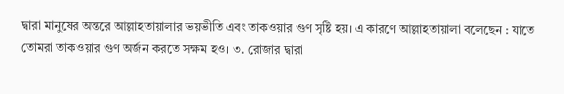দ্বারা মানুষের অন্তরে আল্লাহতায়ালার ভয়ভীতি এবং তাকওয়ার গুণ সৃষ্টি হয়। এ কারণে আল্লাহতায়ালা বলেছেন : যাতে তোমরা তাকওয়ার গুণ অর্জন করতে সক্ষম হও। ৩. রোজার দ্বারা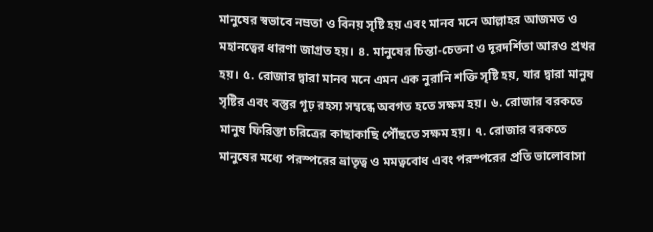মানুষের স্বভাবে নম্রতা ও বিনয় সৃষ্টি হয় এবং মানব মনে আল্লাহর আজমত ও মহানত্বের ধারণা জাগ্রত হয়। ৪. মানুষের চিন্তা-চেতনা ও দূরদর্শিতা আরও প্রখর হয়। ৫. রোজার দ্বারা মানব মনে এমন এক নুরানি শক্তি সৃষ্টি হয়, যার দ্বারা মানুষ সৃষ্টির এবং বস্তুর গূঢ় রহস্য সম্বন্ধে অবগত হতে সক্ষম হয়। ৬. রোজার বরকতে মানুষ ফিরিস্তা চরিত্রের কাছাকাছি পৌঁছতে সক্ষম হয়। ৭. রোজার বরকতে মানুষের মধ্যে পরস্পরের ভ্রাতৃত্ব ও মমত্ববোধ এবং পরস্পরের প্রতি ভালোবাসা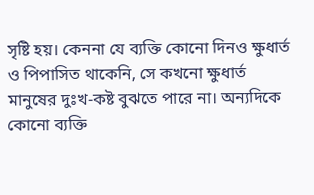সৃষ্টি হয়। কেননা যে ব্যক্তি কোনো দিনও ক্ষুধার্ত ও পিপাসিত থাকেনি, সে কখনো ক্ষুধার্ত মানুষের দুঃখ-কষ্ট বুঝতে পারে না। অন্যদিকে কোনো ব্যক্তি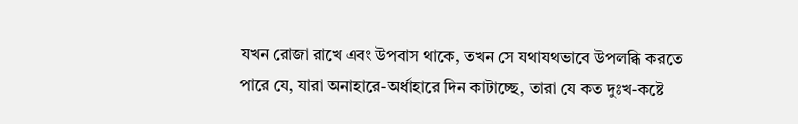যখন রোজা রাখে এবং উপবাস থাকে, তখন সে যথাযথভাবে উপলব্ধি করতে পারে যে, যারা অনাহারে-অর্ধাহারে দিন কাটাচ্ছে, তারা যে কত দুঃখ-কষ্টে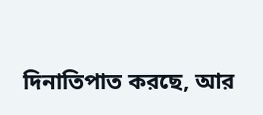দিনাতিপাত করছে, আর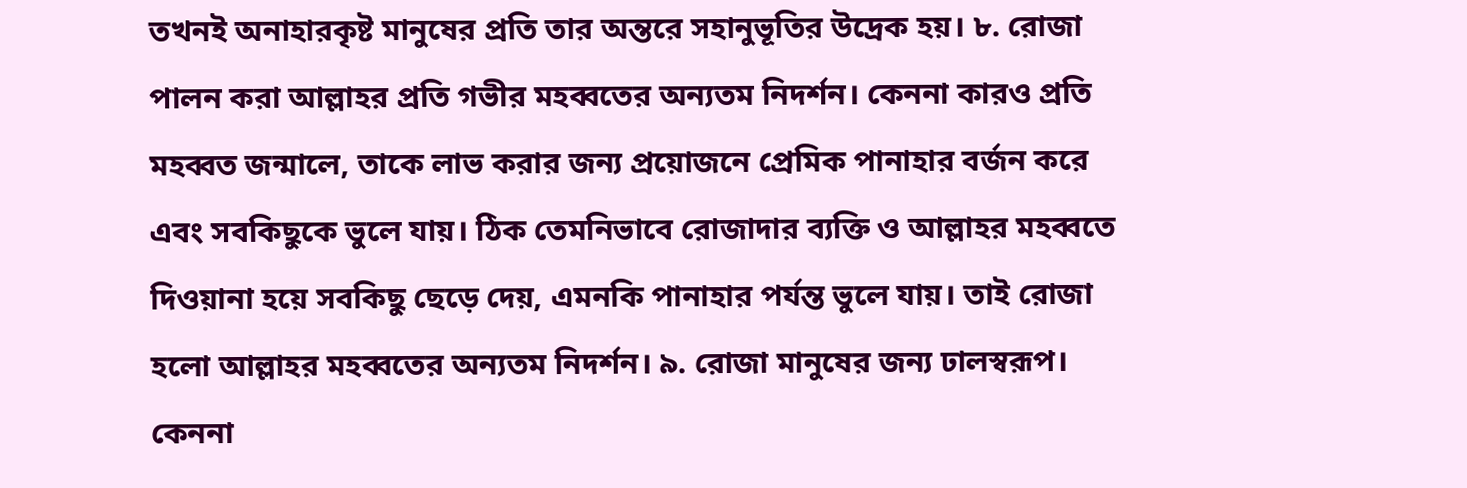তখনই অনাহারকৃষ্ট মানুষের প্রতি তার অন্তরে সহানুভূতির উদ্রেক হয়। ৮. রোজা পালন করা আল্লাহর প্রতি গভীর মহব্বতের অন্যতম নিদর্শন। কেননা কারও প্রতি মহব্বত জন্মালে, তাকে লাভ করার জন্য প্রয়োজনে প্রেমিক পানাহার বর্জন করে এবং সবকিছুকে ভুলে যায়। ঠিক তেমনিভাবে রোজাদার ব্যক্তি ও আল্লাহর মহব্বতে দিওয়ানা হয়ে সবকিছু ছেড়ে দেয়, এমনকি পানাহার পর্যন্ত ভুলে যায়। তাই রোজা হলো আল্লাহর মহব্বতের অন্যতম নিদর্শন। ৯. রোজা মানুষের জন্য ঢালস্বরূপ। কেননা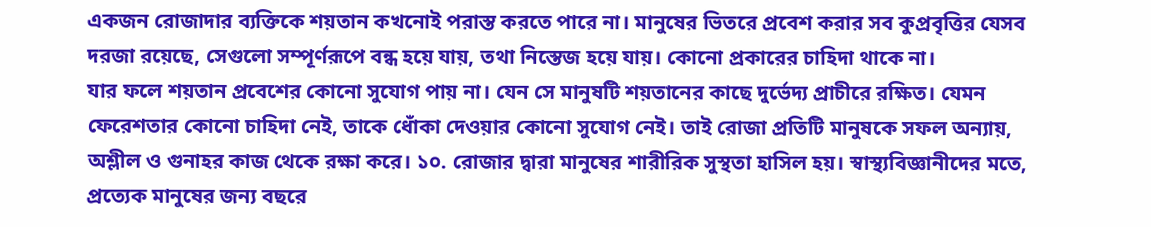একজন রোজাদার ব্যক্তিকে শয়তান কখনোই পরাস্ত করতে পারে না। মানুষের ভিতরে প্রবেশ করার সব কুপ্রবৃত্তির যেসব দরজা রয়েছে, সেগুলো সম্পূর্ণরূপে বন্ধ হয়ে যায়, তথা নিস্তেজ হয়ে যায়। কোনো প্রকারের চাহিদা থাকে না।
যার ফলে শয়তান প্রবেশের কোনো সুযোগ পায় না। যেন সে মানুষটি শয়তানের কাছে দুর্ভেদ্য প্রাচীরে রক্ষিত। যেমন ফেরেশতার কোনো চাহিদা নেই, তাকে ধোঁকা দেওয়ার কোনো সুযোগ নেই। তাই রোজা প্রতিটি মানুষকে সফল অন্যায়, অশ্লীল ও গুনাহর কাজ থেকে রক্ষা করে। ১০. রোজার দ্বারা মানুষের শারীরিক সুস্থতা হাসিল হয়। স্বাস্থ্যবিজ্ঞানীদের মতে, প্রত্যেক মানুষের জন্য বছরে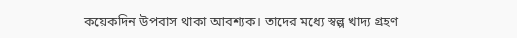কয়েকদিন উপবাস থাকা আবশ্যক। তাদের মধ্যে স্বল্প খাদ্য গ্রহণ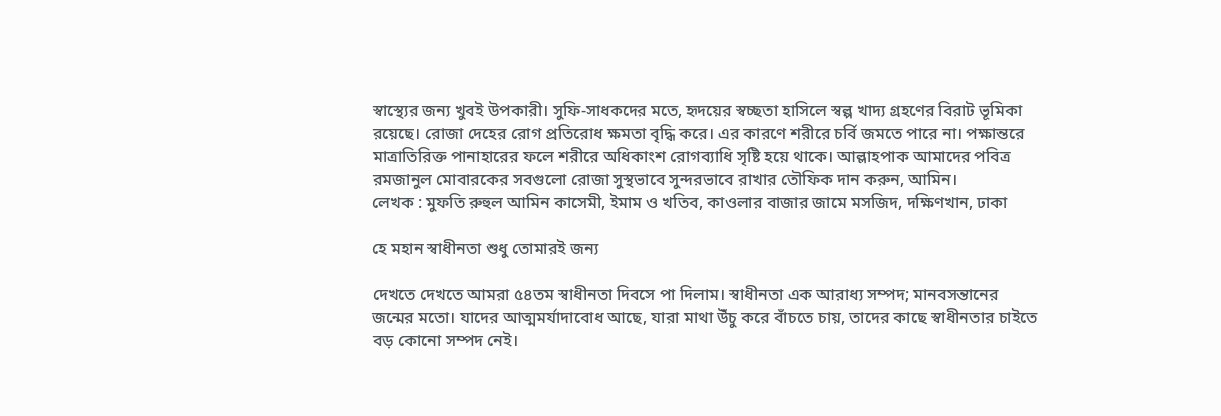স্বাস্থ্যের জন্য খুবই উপকারী। সুফি-সাধকদের মতে, হৃদয়ের স্বচ্ছতা হাসিলে স্বল্প খাদ্য গ্রহণের বিরাট ভূমিকা রয়েছে। রোজা দেহের রোগ প্রতিরোধ ক্ষমতা বৃদ্ধি করে। এর কারণে শরীরে চর্বি জমতে পারে না। পক্ষান্তরে মাত্রাতিরিক্ত পানাহারের ফলে শরীরে অধিকাংশ রোগব্যাধি সৃষ্টি হয়ে থাকে। আল্লাহপাক আমাদের পবিত্র রমজানুল মোবারকের সবগুলো রোজা সুস্থভাবে সুন্দরভাবে রাখার তৌফিক দান করুন, আমিন।
লেখক : মুফতি রুহুল আমিন কাসেমী, ইমাম ও খতিব, কাওলার বাজার জামে মসজিদ, দক্ষিণখান, ঢাকা

হে মহান স্বাধীনতা শুধু তোমারই জন্য

দেখতে দেখতে আমরা ৫৪তম স্বাধীনতা দিবসে পা দিলাম। স্বাধীনতা এক আরাধ্য সম্পদ; মানবসন্তানের জন্মের মতো। যাদের আত্মমর্যাদাবোধ আছে, যারা মাথা উঁচু করে বাঁচতে চায়, তাদের কাছে স্বাধীনতার চাইতে বড় কোনো সম্পদ নেই।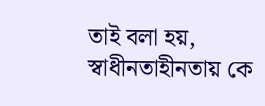তাই বলা হয়, স্বাধীনতাহীনতায় কে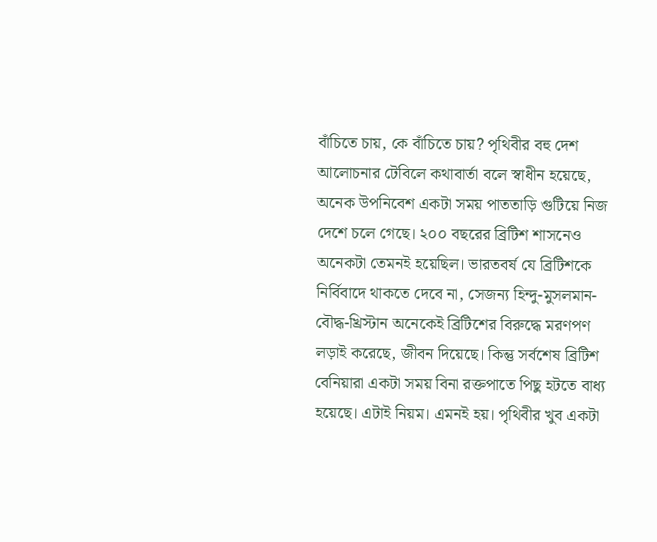বাঁচিতে চায়, কে বাঁচিতে চায়? পৃথিবীর বহু দেশ আলোচনার টেবিলে কথাবার্তা বলে স্বাধীন হয়েছে, অনেক উপনিবেশ একটা সময় পাততাড়ি গুটিয়ে নিজ দেশে চলে গেছে। ২০০ বছরের ব্রিটিশ শাসনেও অনেকটা তেমনই হয়েছিল। ভারতবর্ষ যে ব্রিটিশকে নির্বিবাদে থাকতে দেবে না, সেজন্য হিন্দু-মুসলমান-বৌদ্ধ-খ্রিস্টান অনেকেই ব্রিটিশের বিরুদ্ধে মরণপণ লড়াই করেছে, জীবন দিয়েছে। কিন্তু সর্বশেষ ব্রিটিশ বেনিয়ারা একটা সময় বিনা রক্তপাতে পিছু হটতে বাধ্য হয়েছে। এটাই নিয়ম। এমনই হয়। পৃথিবীর খুব একটা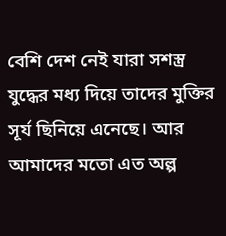বেশি দেশ নেই যারা সশস্ত্র যুদ্ধের মধ্য দিয়ে তাদের মুক্তির সূর্য ছিনিয়ে এনেছে। আর আমাদের মতো এত অল্প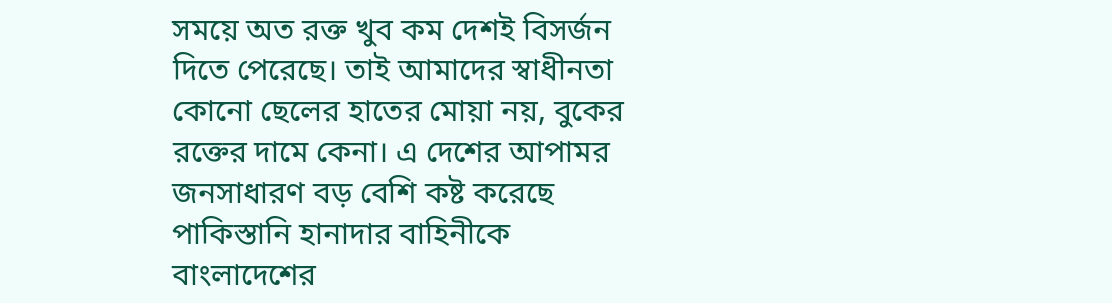সময়ে অত রক্ত খুব কম দেশই বিসর্জন দিতে পেরেছে। তাই আমাদের স্বাধীনতা কোনো ছেলের হাতের মোয়া নয়, বুকের রক্তের দামে কেনা। এ দেশের আপামর জনসাধারণ বড় বেশি কষ্ট করেছে পাকিস্তানি হানাদার বাহিনীকে বাংলাদেশের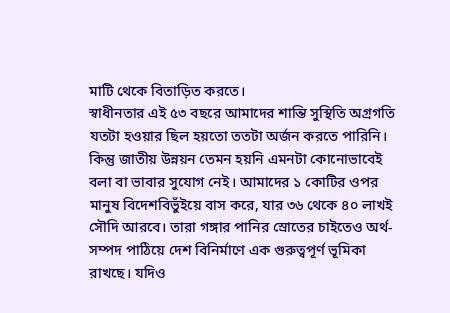মাটি থেকে বিতাড়িত করতে।
স্বাধীনতার এই ৫৩ বছরে আমাদের শান্তি সুস্থিতি অগ্রগতি যতটা হওয়ার ছিল হয়তো ততটা অর্জন করতে পারিনি। কিন্তু জাতীয় উন্নয়ন তেমন হয়নি এমনটা কোনোভাবেই বলা বা ভাবার সুযোগ নেই। আমাদের ১ কোটির ওপর মানুষ বিদেশবিভুঁইয়ে বাস করে, যার ৩৬ থেকে ৪০ লাখই সৌদি আরবে। তারা গঙ্গার পানির স্রোতের চাইতেও অর্থ-সম্পদ পাঠিয়ে দেশ বিনির্মাণে এক গুরুত্বপূর্ণ ভূমিকা রাখছে। যদিও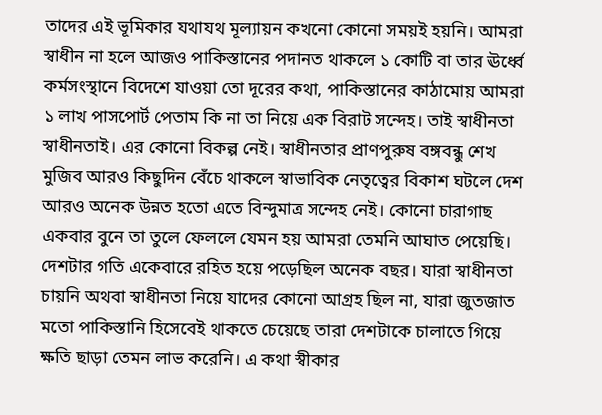তাদের এই ভূমিকার যথাযথ মূল্যায়ন কখনো কোনো সময়ই হয়নি। আমরা স্বাধীন না হলে আজও পাকিস্তানের পদানত থাকলে ১ কোটি বা তার ঊর্ধ্বে কর্মসংস্থানে বিদেশে যাওয়া তো দূরের কথা, পাকিস্তানের কাঠামোয় আমরা ১ লাখ পাসপোর্ট পেতাম কি না তা নিয়ে এক বিরাট সন্দেহ। তাই স্বাধীনতা স্বাধীনতাই। এর কোনো বিকল্প নেই। স্বাধীনতার প্রাণপুরুষ বঙ্গবন্ধু শেখ মুজিব আরও কিছুদিন বেঁচে থাকলে স্বাভাবিক নেতৃত্বের বিকাশ ঘটলে দেশ আরও অনেক উন্নত হতো এতে বিন্দুমাত্র সন্দেহ নেই। কোনো চারাগাছ একবার বুনে তা তুলে ফেললে যেমন হয় আমরা তেমনি আঘাত পেয়েছি। দেশটার গতি একেবারে রহিত হয়ে পড়েছিল অনেক বছর। যারা স্বাধীনতা চায়নি অথবা স্বাধীনতা নিয়ে যাদের কোনো আগ্রহ ছিল না, যারা জুতজাত মতো পাকিস্তানি হিসেবেই থাকতে চেয়েছে তারা দেশটাকে চালাতে গিয়ে ক্ষতি ছাড়া তেমন লাভ করেনি। এ কথা স্বীকার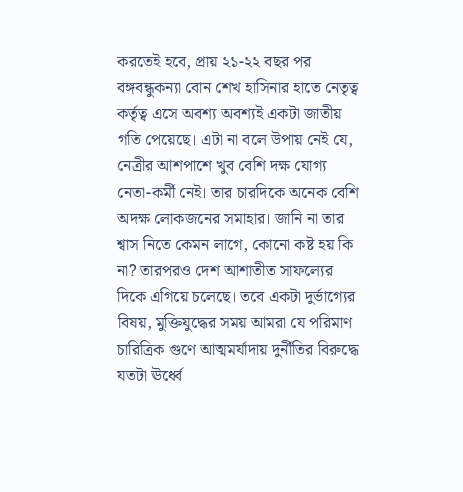করতেই হবে, প্রায় ২১-২২ বছর পর বঙ্গবন্ধুকন্যা বোন শেখ হাসিনার হাতে নেতৃত্ব কর্তৃত্ব এসে অবশ্য অবশ্যই একটা জাতীয় গতি পেয়েছে। এটা না বলে উপায় নেই যে, নেত্রীর আশপাশে খুব বেশি দক্ষ যোগ্য নেতা-কর্মী নেই। তার চারদিকে অনেক বেশি অদক্ষ লোকজনের সমাহার। জানি না তার শ্বাস নিতে কেমন লাগে, কোনো কষ্ট হয় কি না? তারপরও দেশ আশাতীত সাফল্যের দিকে এগিয়ে চলেছে। তবে একটা দুর্ভাগ্যের বিষয়, মুক্তিযুদ্ধের সময় আমরা যে পরিমাণ চারিত্রিক গুণে আত্মমর্যাদায় দুর্নীতির বিরুদ্ধে যতটা ঊর্ধ্বে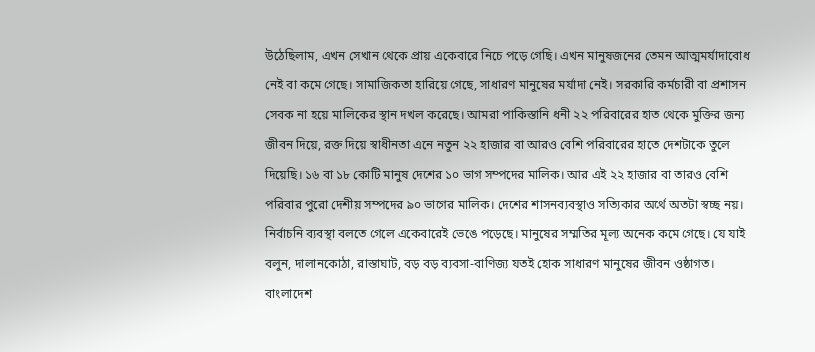উঠেছিলাম, এখন সেখান থেকে প্রায় একেবারে নিচে পড়ে গেছি। এখন মানুষজনের তেমন আত্মমর্যাদাবোধ নেই বা কমে গেছে। সামাজিকতা হারিয়ে গেছে, সাধারণ মানুষের মর্যাদা নেই। সরকারি কর্মচারী বা প্রশাসন সেবক না হয়ে মালিকের স্থান দখল করেছে। আমরা পাকিস্তানি ধনী ২২ পরিবারের হাত থেকে মুক্তির জন্য জীবন দিয়ে, রক্ত দিয়ে স্বাধীনতা এনে নতুন ২২ হাজার বা আরও বেশি পরিবারের হাতে দেশটাকে তুলে দিয়েছি। ১৬ বা ১৮ কোটি মানুষ দেশের ১০ ভাগ সম্পদের মালিক। আর এই ২২ হাজার বা তারও বেশি পরিবার পুরো দেশীয় সম্পদের ৯০ ভাগের মালিক। দেশের শাসনব্যবস্থাও সত্যিকার অর্থে অতটা স্বচ্ছ নয়। নির্বাচনি ব্যবস্থা বলতে গেলে একেবারেই ভেঙে পড়েছে। মানুষের সম্মতির মূল্য অনেক কমে গেছে। যে যাই বলুন, দালানকোঠা, রাস্তাঘাট, বড় বড় ব্যবসা-বাণিজ্য যতই হোক সাধারণ মানুষের জীবন ওষ্ঠাগত। বাংলাদেশ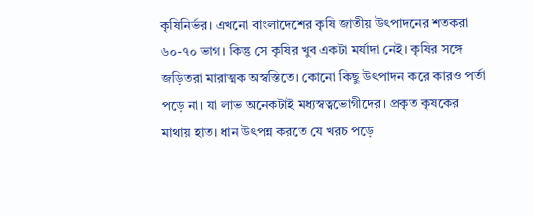কৃষিনির্ভর। এখনো বাংলাদেশের কৃষি জাতীয় উৎপাদনের শতকরা ৬০-৭০ ভাগ। কিন্তু সে কৃষির খুব একটা মর্যাদা নেই। কৃষির সঙ্গে জড়িতরা মারাত্মক অস্বস্তিতে। কোনো কিছু উৎপাদন করে কারও পর্তা পড়ে না। যা লাভ অনেকটাই মধ্যস্বত্বভোগীদের। প্রকৃত কৃষকের মাথায় হাত। ধান উৎপন্ন করতে যে খরচ পড়ে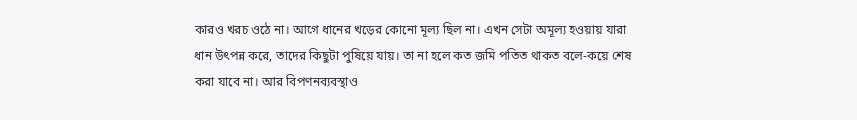কারও খরচ ওঠে না। আগে ধানের খড়ের কোনো মূল্য ছিল না। এখন সেটা অমূল্য হওয়ায় যারা ধান উৎপন্ন করে, তাদের কিছুটা পুষিয়ে যায়। তা না হলে কত জমি পতিত থাকত বলে-কয়ে শেষ করা যাবে না। আর বিপণনব্যবস্থাও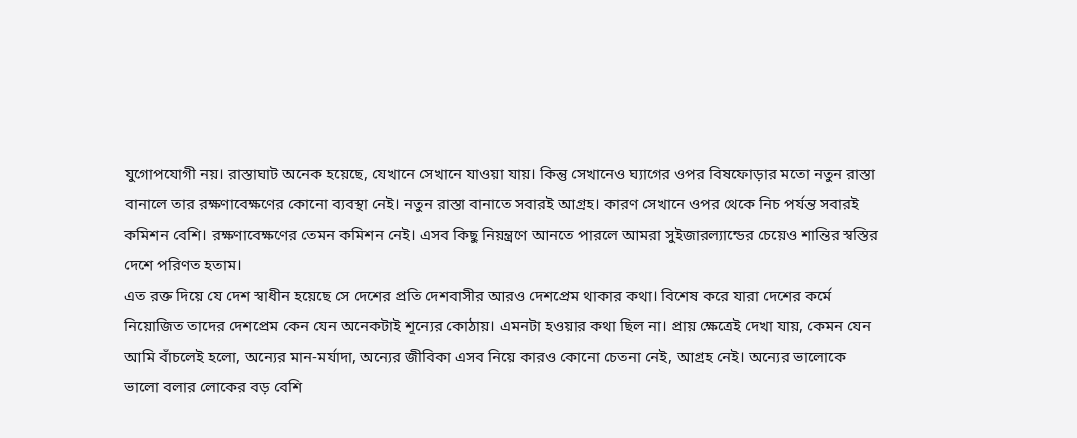যুগোপযোগী নয়। রাস্তাঘাট অনেক হয়েছে, যেখানে সেখানে যাওয়া যায়। কিন্তু সেখানেও ঘ্যাগের ওপর বিষফোড়ার মতো নতুন রাস্তা বানালে তার রক্ষণাবেক্ষণের কোনো ব্যবস্থা নেই। নতুন রাস্তা বানাতে সবারই আগ্রহ। কারণ সেখানে ওপর থেকে নিচ পর্যন্ত সবারই কমিশন বেশি। রক্ষণাবেক্ষণের তেমন কমিশন নেই। এসব কিছু নিয়ন্ত্রণে আনতে পারলে আমরা সুইজারল্যান্ডের চেয়েও শান্তির স্বস্তির দেশে পরিণত হতাম।
এত রক্ত দিয়ে যে দেশ স্বাধীন হয়েছে সে দেশের প্রতি দেশবাসীর আরও দেশপ্রেম থাকার কথা। বিশেষ করে যারা দেশের কর্মে নিয়োজিত তাদের দেশপ্রেম কেন যেন অনেকটাই শূন্যের কোঠায়। এমনটা হওয়ার কথা ছিল না। প্রায় ক্ষেত্রেই দেখা যায়, কেমন যেন আমি বাঁচলেই হলো, অন্যের মান-মর্যাদা, অন্যের জীবিকা এসব নিয়ে কারও কোনো চেতনা নেই, আগ্রহ নেই। অন্যের ভালোকে ভালো বলার লোকের বড় বেশি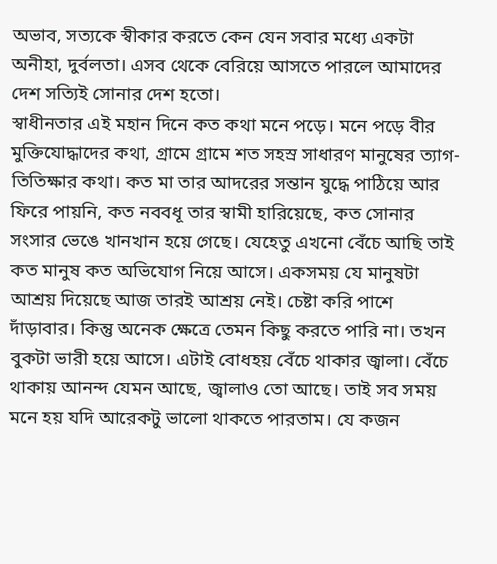অভাব, সত্যকে স্বীকার করতে কেন যেন সবার মধ্যে একটা অনীহা, দুর্বলতা। এসব থেকে বেরিয়ে আসতে পারলে আমাদের দেশ সত্যিই সোনার দেশ হতো।
স্বাধীনতার এই মহান দিনে কত কথা মনে পড়ে। মনে পড়ে বীর মুক্তিযোদ্ধাদের কথা, গ্রামে গ্রামে শত সহস্র সাধারণ মানুষের ত্যাগ-তিতিক্ষার কথা। কত মা তার আদরের সন্তান যুদ্ধে পাঠিয়ে আর ফিরে পায়নি, কত নববধূ তার স্বামী হারিয়েছে, কত সোনার সংসার ভেঙে খানখান হয়ে গেছে। যেহেতু এখনো বেঁচে আছি তাই কত মানুষ কত অভিযোগ নিয়ে আসে। একসময় যে মানুষটা আশ্রয় দিয়েছে আজ তারই আশ্রয় নেই। চেষ্টা করি পাশে দাঁড়াবার। কিন্তু অনেক ক্ষেত্রে তেমন কিছু করতে পারি না। তখন বুকটা ভারী হয়ে আসে। এটাই বোধহয় বেঁচে থাকার জ্বালা। বেঁচে থাকায় আনন্দ যেমন আছে, জ্বালাও তো আছে। তাই সব সময় মনে হয় যদি আরেকটু ভালো থাকতে পারতাম। যে কজন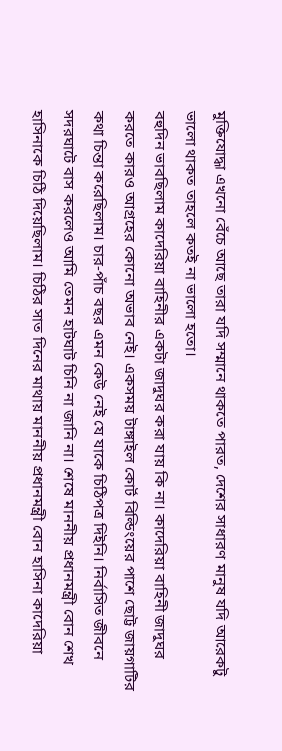মুক্তিযোদ্ধা এখনো বেঁচে আছে তারা যদি সম্মানে থাকতে পারত, দেশের সাধারণ মানুষ যদি আরেকটু ভালো থাকত তাহলে কতই না ভালো হতো।
বহুদিন ভাবছিলাম কাদেরিয়া বাহিনীর একটা জাদুঘর করা যায় কি না। কাদেরিয়া বাহিনী জাদুঘর করতে কারও আগ্রহের কোনো অভাব নেই। একসময় টাঙ্গাইল কোর্ট বিল্ডিংয়ের পাশে ছোট্ট জায়গাটির কথা চিন্তা করেছিলাম। চার-পাঁচ বছর এমন কেউ নেই যে যাকে চিঠিপত্র দিইনি। নির্বাসিত জীবনে সদরঘাটে বাস করলেও আমি তেমন হাটঘাট চিনি না জানি না। শেষে মাননীয় প্রধানমন্ত্রী বোন শেখ হাসিনাকে চিঠি দিয়েছিলাম। চিঠির সাত দিনের মাথায় মাননীয় প্রধানমন্ত্রী বোন হাসিনা কাদেরিয়া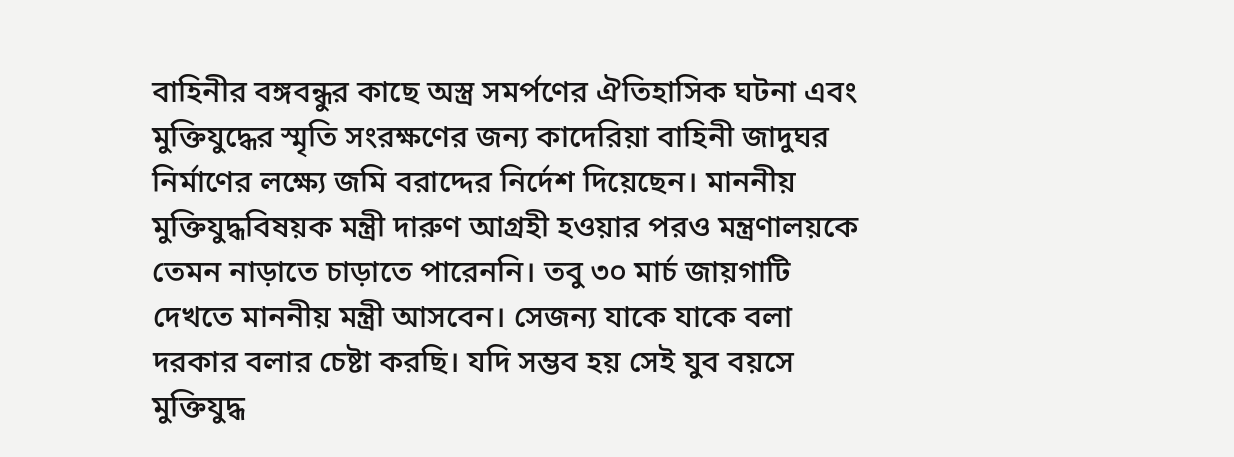বাহিনীর বঙ্গবন্ধুর কাছে অস্ত্র সমর্পণের ঐতিহাসিক ঘটনা এবং মুক্তিযুদ্ধের স্মৃতি সংরক্ষণের জন্য কাদেরিয়া বাহিনী জাদুঘর নির্মাণের লক্ষ্যে জমি বরাদ্দের নির্দেশ দিয়েছেন। মাননীয় মুক্তিযুদ্ধবিষয়ক মন্ত্রী দারুণ আগ্রহী হওয়ার পরও মন্ত্রণালয়কে তেমন নাড়াতে চাড়াতে পারেননি। তবু ৩০ মার্চ জায়গাটি দেখতে মাননীয় মন্ত্রী আসবেন। সেজন্য যাকে যাকে বলা দরকার বলার চেষ্টা করছি। যদি সম্ভব হয় সেই যুব বয়সে মুক্তিযুদ্ধ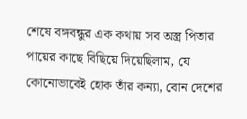শেষে বঙ্গবন্ধুর এক কথায় সব অস্ত্র পিতার পায়ের কাছে বিছিয়ে দিয়েছিলাম, যে কোনোভাবেই হোক তাঁর কন্যা, বোন দেশের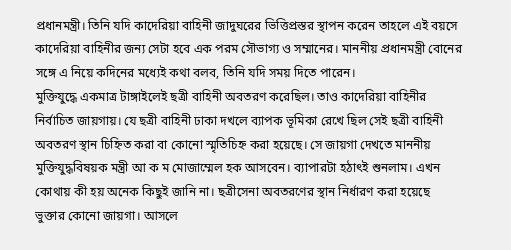প্রধানমন্ত্রী। তিনি যদি কাদেরিয়া বাহিনী জাদুঘরের ভিত্তিপ্রস্তর স্থাপন করেন তাহলে এই বয়সে কাদেরিয়া বাহিনীর জন্য সেটা হবে এক পরম সৌভাগ্য ও সম্মানের। মাননীয় প্রধানমন্ত্রী বোনের সঙ্গে এ নিয়ে কদিনের মধ্যেই কথা বলব, তিনি যদি সময় দিতে পারেন।
মুক্তিযুদ্ধে একমাত্র টাঙ্গাইলেই ছত্রী বাহিনী অবতরণ করেছিল। তাও কাদেরিয়া বাহিনীর নির্বাচিত জায়গায়। যে ছত্রী বাহিনী ঢাকা দখলে ব্যাপক ভূমিকা রেখে ছিল সেই ছত্রী বাহিনী অবতরণ স্থান চিহ্নিত করা বা কোনো স্মৃতিচিহ্ন করা হয়েছে। সে জায়গা দেখতে মাননীয় মুক্তিযুদ্ধবিষয়ক মন্ত্রী আ ক ম মোজাম্মেল হক আসবেন। ব্যাপারটা হঠাৎই শুনলাম। এখন কোথায় কী হয় অনেক কিছুই জানি না। ছত্রীসেনা অবতরণের স্থান নির্ধারণ করা হয়েছে ভুক্তার কোনো জায়গা। আসলে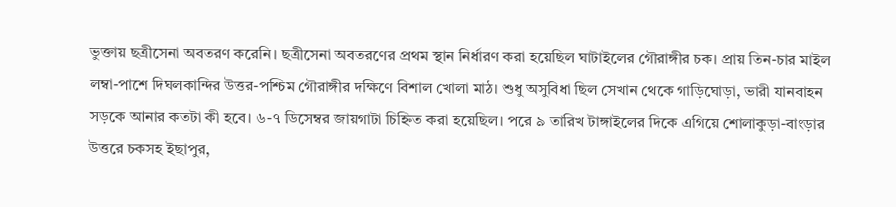ভুক্তায় ছত্রীসেনা অবতরণ করেনি। ছত্রীসেনা অবতরণের প্রথম স্থান নির্ধারণ করা হয়েছিল ঘাটাইলের গৌরাঙ্গীর চক। প্রায় তিন-চার মাইল লম্বা-পাশে দিঘলকান্দির উত্তর-পশ্চিম গৌরাঙ্গীর দক্ষিণে বিশাল খোলা মাঠ। শুধু অসুবিধা ছিল সেখান থেকে গাড়িঘোড়া, ভারী যানবাহন সড়কে আনার কতটা কী হবে। ৬-৭ ডিসেম্বর জায়গাটা চিহ্নিত করা হয়েছিল। পরে ৯ তারিখ টাঙ্গাইলের দিকে এগিয়ে শোলাকুড়া-বাংড়ার উত্তরে চকসহ ইছাপুর,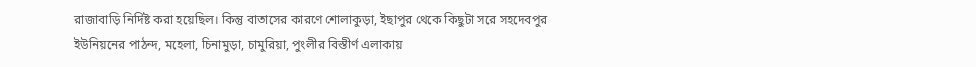রাজাবাড়ি নির্দিষ্ট করা হয়েছিল। কিন্তু বাতাসের কারণে শোলাকুড়া, ইছাপুর থেকে কিছুটা সরে সহদেবপুর ইউনিয়নের পাঠন্দ, মহেলা, চিনামুড়া, চামুরিয়া, পুংলীর বিস্তীর্ণ এলাকায়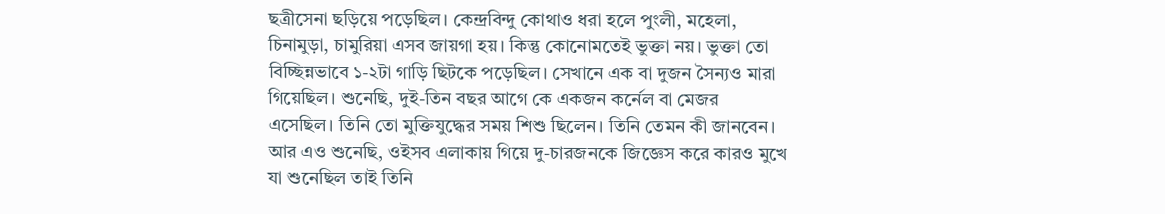ছত্রীসেনা ছড়িয়ে পড়েছিল। কেন্দ্রবিন্দু কোথাও ধরা হলে পুংলী, মহেলা, চিনামুড়া, চামুরিয়া এসব জায়গা হয়। কিন্তু কোনোমতেই ভুক্তা নয়। ভুক্তা তো বিচ্ছিন্নভাবে ১-২টা গাড়ি ছিটকে পড়েছিল। সেখানে এক বা দুজন সৈন্যও মারা গিয়েছিল। শুনেছি, দুই-তিন বছর আগে কে একজন কর্নেল বা মেজর এসেছিল। তিনি তো মুক্তিযুদ্ধের সময় শিশু ছিলেন। তিনি তেমন কী জানবেন। আর এও শুনেছি, ওইসব এলাকায় গিয়ে দু-চারজনকে জিজ্ঞেস করে কারও মুখে যা শুনেছিল তাই তিনি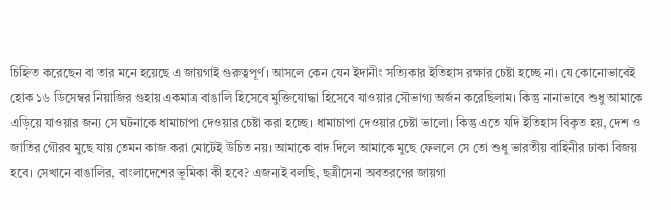চিহ্নিত করেছেন বা তার মনে হয়েছে এ জায়গাই গুরুত্বপূর্ণ। আসলে কেন যেন ইদানীং সত্যিকার ইতিহাস রক্ষার চেষ্টা হচ্ছে না। যে কোনোভাবেই হোক ১৬ ডিসেম্বর নিয়াজির গুহায় একমাত্র বাঙালি হিসেবে মুক্তিযোদ্ধা হিসেবে যাওয়ার সৌভাগ্য অর্জন করেছিলাম। কিন্তু নানাভাবে শুধু আমাকে এড়িয়ে যাওয়ার জন্য সে ঘটনাকে ধামাচাপা দেওয়ার চেষ্টা করা হচ্ছে। ধামাচাপা দেওয়ার চেষ্টা ভালো। কিন্তু এতে যদি ইতিহাস বিকৃত হয়, দেশ ও জাতির গৌরব মুছে যায় তেমন কাজ করা মোটেই উচিত নয়। আমাকে বাদ দিলে আমাকে মুছে ফেললে সে তো শুধু ভারতীয় বাহিনীর ঢাকা বিজয় হবে। সেখানে বাঙালির, বাংলাদেশের ভূমিকা কী হবে? এজন্যই বলছি, ছত্রীসেনা অবতরণের জায়গা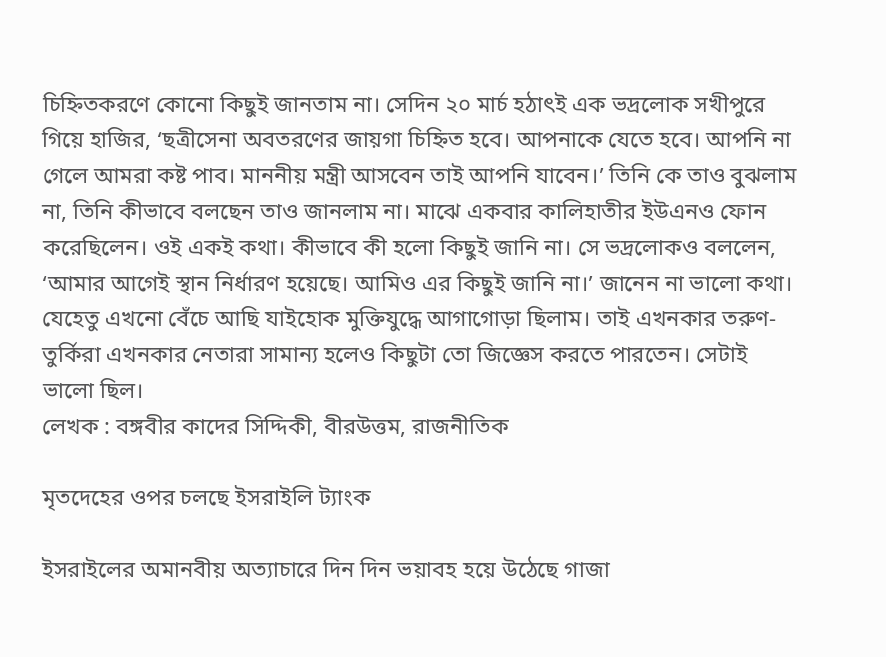চিহ্নিতকরণে কোনো কিছুই জানতাম না। সেদিন ২০ মার্চ হঠাৎই এক ভদ্রলোক সখীপুরে গিয়ে হাজির, ‘ছত্রীসেনা অবতরণের জায়গা চিহ্নিত হবে। আপনাকে যেতে হবে। আপনি না গেলে আমরা কষ্ট পাব। মাননীয় মন্ত্রী আসবেন তাই আপনি যাবেন।’ তিনি কে তাও বুঝলাম না, তিনি কীভাবে বলছেন তাও জানলাম না। মাঝে একবার কালিহাতীর ইউএনও ফোন করেছিলেন। ওই একই কথা। কীভাবে কী হলো কিছুই জানি না। সে ভদ্রলোকও বললেন, ‘আমার আগেই স্থান নির্ধারণ হয়েছে। আমিও এর কিছুই জানি না।’ জানেন না ভালো কথা। যেহেতু এখনো বেঁচে আছি যাইহোক মুক্তিযুদ্ধে আগাগোড়া ছিলাম। তাই এখনকার তরুণ-তুর্কিরা এখনকার নেতারা সামান্য হলেও কিছুটা তো জিজ্ঞেস করতে পারতেন। সেটাই ভালো ছিল।
লেখক : বঙ্গবীর কাদের সিদ্দিকী, বীরউত্তম, রাজনীতিক

মৃতদেহের ওপর চলছে ইসরাইলি ট্যাংক

ইসরাইলের অমানবীয় অত্যাচারে দিন দিন ভয়াবহ হয়ে উঠেছে গাজা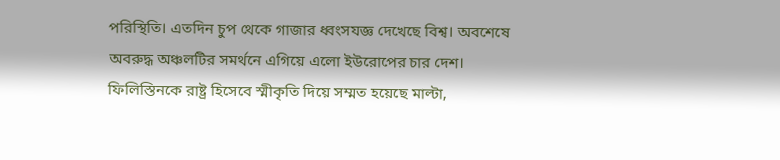পরিস্থিতি। এতদিন চুপ থেকে গাজার ধ্বংসযজ্ঞ দেখেছে বিশ্ব। অবশেষে অবরুদ্ধ অঞ্চলটির সমর্থনে এগিয়ে এলো ইউরোপের চার দেশ।
ফিলিস্তিনকে রাষ্ট্র হিসেবে স্মীকৃতি দিয়ে সম্মত হয়েছে মাল্টা,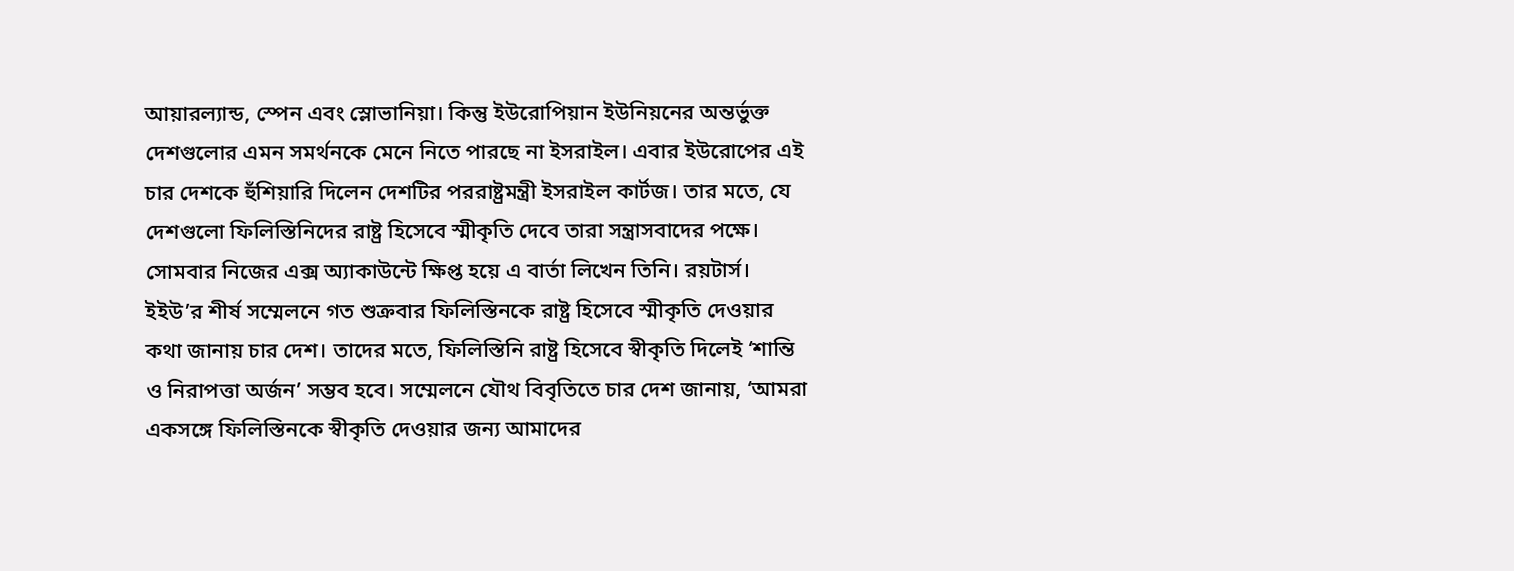আয়ারল্যান্ড, স্পেন এবং স্লোভানিয়া। কিন্তু ইউরোপিয়ান ইউনিয়নের অন্তর্ভুক্ত দেশগুলোর এমন সমর্থনকে মেনে নিতে পারছে না ইসরাইল। এবার ইউরোপের এই চার দেশকে হুঁশিয়ারি দিলেন দেশটির পররাষ্ট্রমন্ত্রী ইসরাইল কার্টজ। তার মতে, যে দেশগুলো ফিলিস্তিনিদের রাষ্ট্র হিসেবে স্মীকৃতি দেবে তারা সন্ত্রাসবাদের পক্ষে। সোমবার নিজের এক্স অ্যাকাউন্টে ক্ষিপ্ত হয়ে এ বার্তা লিখেন তিনি। রয়টার্স।
ইইউ’র শীর্ষ সম্মেলনে গত শুক্রবার ফিলিস্তিনকে রাষ্ট্র হিসেবে স্মীকৃতি দেওয়ার কথা জানায় চার দেশ। তাদের মতে, ফিলিস্তিনি রাষ্ট্র হিসেবে স্বীকৃতি দিলেই ‘শান্তি ও নিরাপত্তা অর্জন’ সম্ভব হবে। সম্মেলনে যৌথ বিবৃতিতে চার দেশ জানায়, ‘আমরা একসঙ্গে ফিলিস্তিনকে স্বীকৃতি দেওয়ার জন্য আমাদের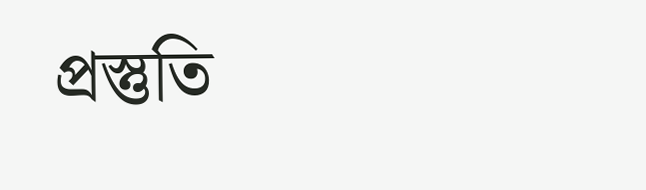প্রস্তুতি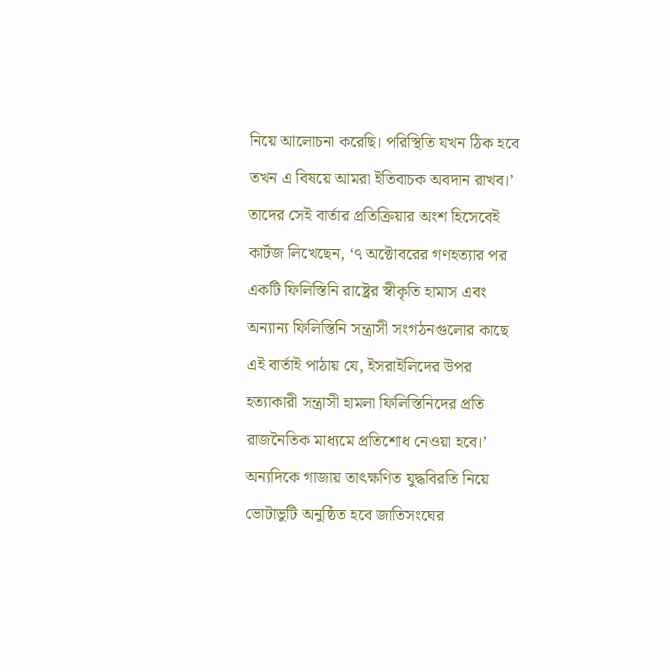নিয়ে আলোচনা করেছি। পরিস্থিতি যখন ঠিক হবে তখন এ বিষয়ে আমরা ইতিবাচক অবদান রাখব।’ তাদের সেই বার্তার প্রতিক্রিয়ার অংশ হিসেবেই কার্টজ লিখেছেন, ‘৭ অক্টোবরের গণহত্যার পর একটি ফিলিস্তিনি রাষ্ট্রের স্বীকৃতি হামাস এবং অন্যান্য ফিলিস্তিনি সন্ত্রাসী সংগঠনগুলোর কাছে এই বার্তাই পাঠায় যে, ইসরাইলিদের উপর হত্যাকারী সন্ত্রাসী হামলা ফিলিস্তিনিদের প্রতি রাজনৈতিক মাধ্যমে প্রতিশোধ নেওয়া হবে।’ অন্যদিকে গাজায় তাৎক্ষণিত যুদ্ধবিরতি নিয়ে ভোটাভুটি অনুষ্ঠিত হবে জাতিসংঘের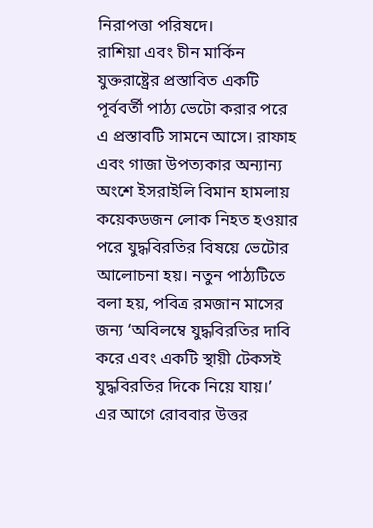নিরাপত্তা পরিষদে।
রাশিয়া এবং চীন মার্কিন যুক্তরাষ্ট্রের প্রস্তাবিত একটি পূর্ববর্তী পাঠ্য ভেটো করার পরে এ প্রস্তাবটি সামনে আসে। রাফাহ এবং গাজা উপত্যকার অন্যান্য অংশে ইসরাইলি বিমান হামলায় কয়েকডজন লোক নিহত হওয়ার পরে যুদ্ধবিরতির বিষয়ে ভেটোর আলোচনা হয়। নতুন পাঠ্যটিতে বলা হয়, পবিত্র রমজান মাসের জন্য ‘অবিলম্বে যুদ্ধবিরতির দাবি করে এবং একটি স্থায়ী টেকসই যুদ্ধবিরতির দিকে নিয়ে যায়।’
এর আগে রোববার উত্তর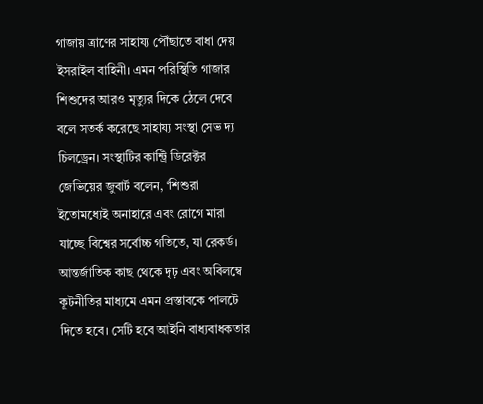গাজায় ত্রাণের সাহায্য পৌঁছাতে বাধা দেয় ইসরাইল বাহিনী। এমন পরিস্থিতি গাজার শিশুদের আরও মৃত্যুর দিকে ঠেলে দেবে বলে সতর্ক করেছে সাহায্য সংস্থা সেভ দ্য চিলড্রেন। সংস্থাটির কান্ট্রি ডিরেক্টর জেভিয়ের জুবার্ট বলেন, ‘শিশুরা ইতোমধ্যেই অনাহারে এবং রোগে মারা যাচ্ছে বিশ্বের সর্বোচ্চ গতিতে, যা রেকর্ড। আন্তর্জাতিক কাছ থেকে দৃঢ় এবং অবিলম্বে কূটনীতির মাধ্যমে এমন প্রস্তাবকে পালটে দিতে হবে। সেটি হবে আইনি বাধ্যবাধকতার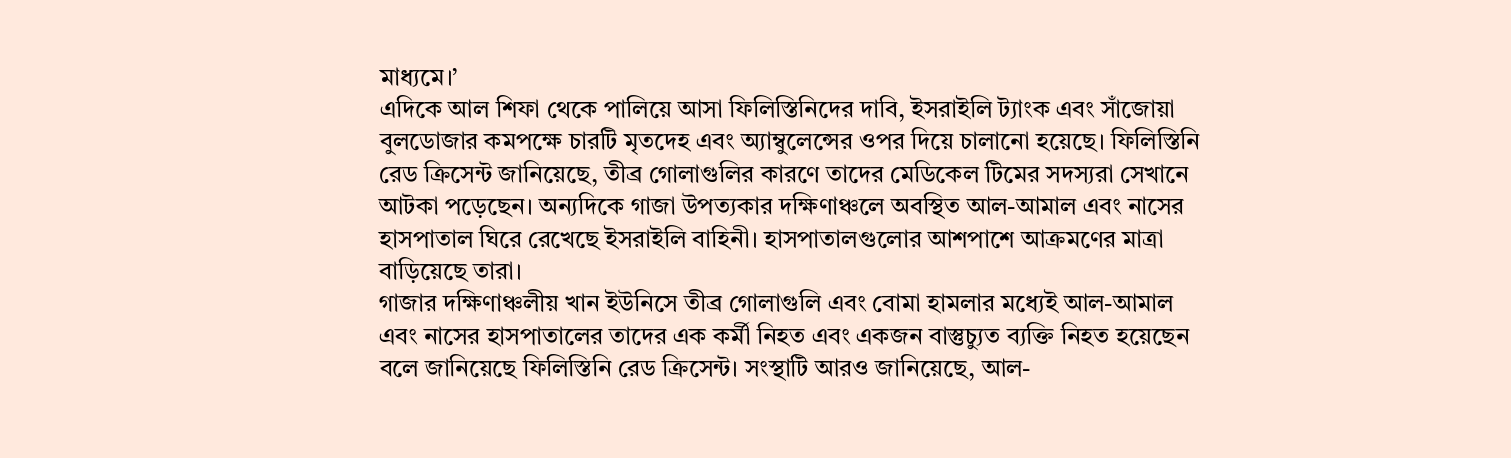মাধ্যমে।’
এদিকে আল শিফা থেকে পালিয়ে আসা ফিলিস্তিনিদের দাবি, ইসরাইলি ট্যাংক এবং সাঁজোয়া বুলডোজার কমপক্ষে চারটি মৃতদেহ এবং অ্যাম্বুলেন্সের ওপর দিয়ে চালানো হয়েছে। ফিলিস্তিনি রেড ক্রিসেন্ট জানিয়েছে, তীব্র গোলাগুলির কারণে তাদের মেডিকেল টিমের সদস্যরা সেখানে আটকা পড়েছেন। অন্যদিকে গাজা উপত্যকার দক্ষিণাঞ্চলে অবস্থিত আল-আমাল এবং নাসের হাসপাতাল ঘিরে রেখেছে ইসরাইলি বাহিনী। হাসপাতালগুলোর আশপাশে আক্রমণের মাত্রা বাড়িয়েছে তারা।
গাজার দক্ষিণাঞ্চলীয় খান ইউনিসে তীব্র গোলাগুলি এবং বোমা হামলার মধ্যেই আল-আমাল এবং নাসের হাসপাতালের তাদের এক কর্মী নিহত এবং একজন বাস্তুচ্যুত ব্যক্তি নিহত হয়েছেন বলে জানিয়েছে ফিলিস্তিনি রেড ক্রিসেন্ট। সংস্থাটি আরও জানিয়েছে, আল-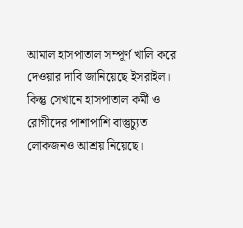আমাল হাসপাতাল সম্পূর্ণ খালি করে দেওয়ার দাবি জানিয়েছে ইসরাইল। কিন্তু সেখানে হাসপাতাল কর্মী ও রোগীদের পাশাপাশি বাস্তুচ্যুত লোকজনও আশ্রয় নিয়েছে।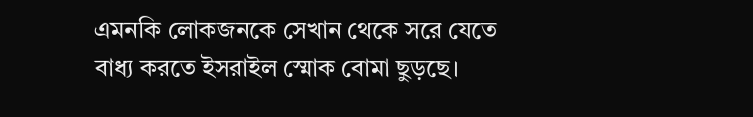এমনকি লোকজনকে সেখান থেকে সরে যেতে বাধ্য করতে ইসরাইল স্মোক বোমা ছুড়ছে।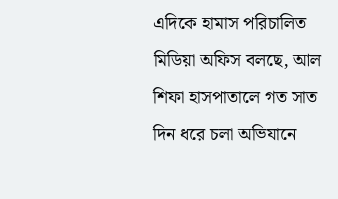এদিকে হামাস পরিচালিত মিডিয়া অফিস বলছে, আল শিফা হাসপাতালে গত সাত দিন ধরে চলা অভিযানে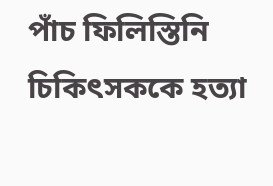পাঁচ ফিলিস্তিনি চিকিৎসককে হত্যা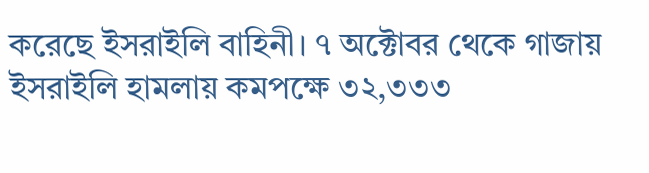করেছে ইসরাইলি বাহিনী। ৭ অক্টোবর থেকে গাজায় ইসরাইলি হামলায় কমপক্ষে ৩২,৩৩৩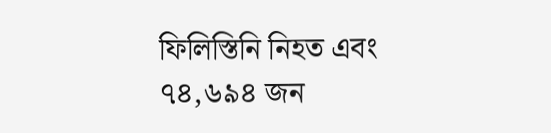ফিলিস্তিনি নিহত এবং ৭৪,৬৯৪ জন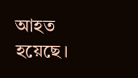আহত হয়েছে।